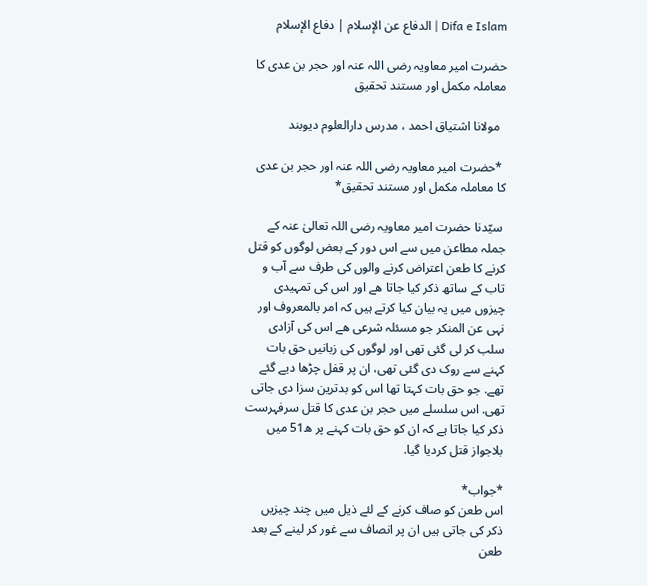Difa e Islam | الدفاع عن الإسلام | دفاع الإسلام

حضرت امیر معاویہ رضی اللہ عنہ اور حجر بن عدی کا معاملہ مکمل اور مستند تحقیق

  مولانا اشتیاق احمد ، مدرس دارالعلوم دیوبند

 *حضرت امیر معاویہ رضی اللہ عنہ اور حجر بن عدی کا معاملہ مکمل اور مستند تحقیق*

 سیّدنا حضرت امیر معاویہ رضی اللہ تعالیٰ عنہ کے جملہ مطاعن میں سے اس دور کے بعض لوگوں کو قتل کرنے کا طعن اعتراض کرنے والوں کی طرف سے آب و تاب کے ساتھ ذکر کیا جاتا ھے اور اس کی تمہیدی چیزوں میں یہ بیان کیا کرتے ہیں کہ امر بالمعروف اور نہی عن المنکر جو مسئلہ شرعی ھے اس کی آزادی سلب کر لی گئی تھی اور لوگوں کی زبانیں حق بات کہنے سے روک دی گئی تھی، ان پر قفل چڑھا دیے گئے تھے. جو حق بات کہتا تھا اس کو بدترین سزا دی جاتی تھی. اس سلسلے میں حجر بن عدی کا قتل سرفہرست ذکر کیا جاتا ہے کہ ان کو حق بات کہنے پر ھ51 میں بلاجواز قتل کردیا گیا.

*جواب*
اس طعن کو صاف کرنے کے لئے ذیل میں چند چیزیں ذکر کی جاتی ہیں ان پر انصاف سے غور کر لینے کے بعد طعن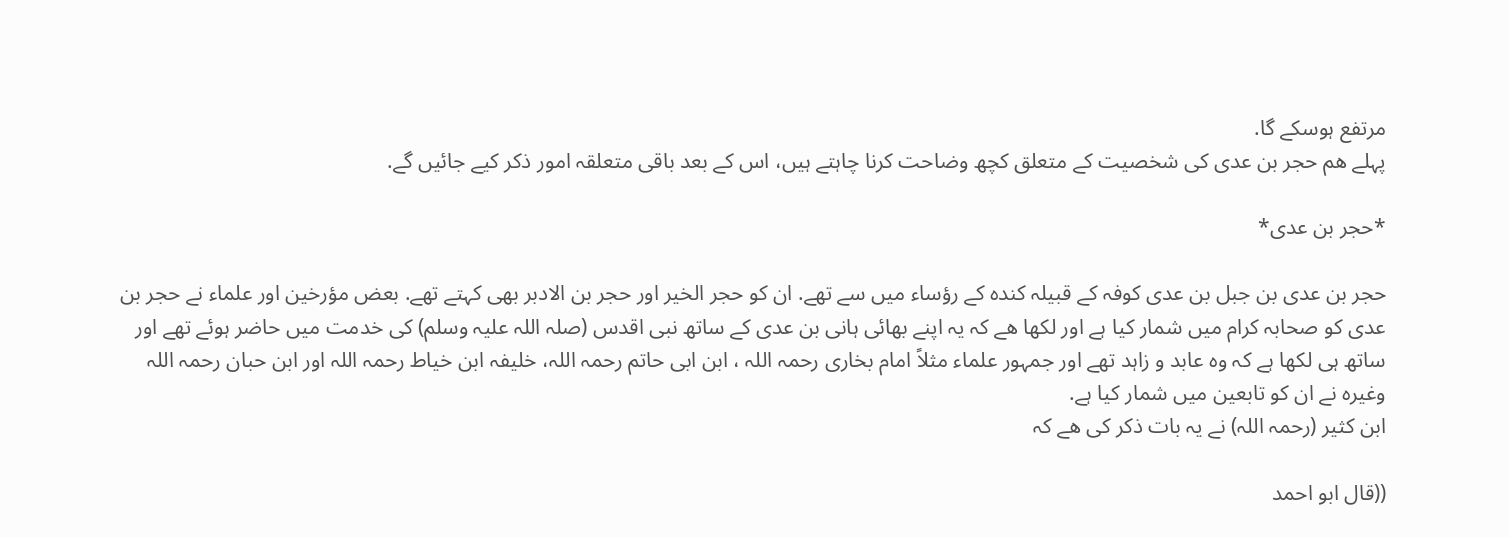مرتفع ہوسکے گا.
پہلے ھم حجر بن عدی کی شخصیت کے متعلق کچھ وضاحت کرنا چاہتے ہیں، اس کے بعد باقی متعلقہ امور ذکر کیے جائیں گے.

*حجر بن عدی*

حجر بن عدی بن جبل بن عدی کوفہ کے قبیلہ کندہ کے رؤساء میں سے تھے. ان کو حجر الخیر اور حجر بن الادبر بھی کہتے تھے. بعض مؤرخین اور علماء نے حجر بن عدی کو صحابہ کرام میں شمار کیا ہے اور لکھا ھے کہ یہ اپنے بھائی ہانی بن عدی کے ساتھ نبی اقدس (صلہ اللہ علیہ وسلم) کی خدمت میں حاضر ہوئے تھے اور ساتھ ہی لکھا ہے کہ وہ عابد و زاہد تھے اور جمہور علماء مثلاً امام بخاری رحمہ اللہ ، ابن ابی حاتم رحمہ اللہ، خلیفہ ابن خیاط رحمہ اللہ اور ابن حبان رحمہ اللہ وغیرہ نے ان کو تابعین میں شمار کیا ہے.
ابن کثیر (رحمہ اللہ) نے یہ بات ذکر کی ھے کہ

((قال ابو احمد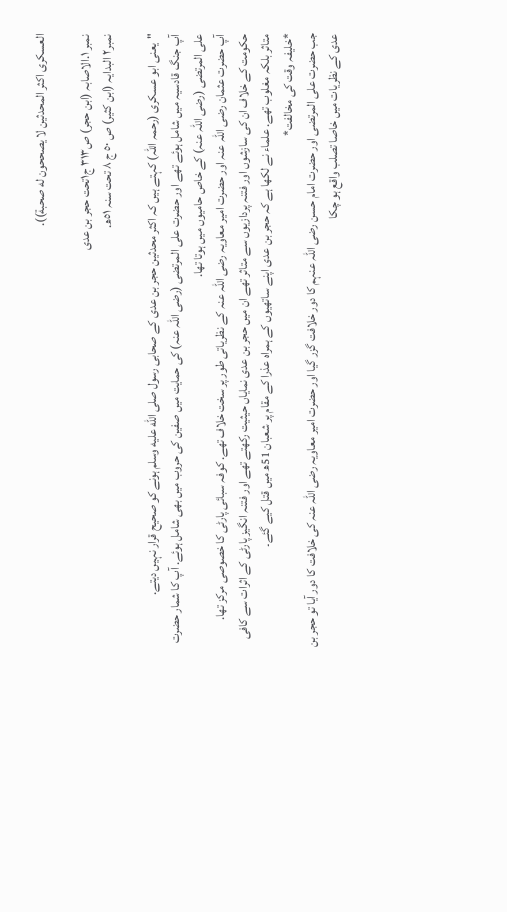العسکری اکثر المحدثین لا یصححون له صحبة)).

نمبر ١.الاصابہ (ابن حجر) ص٣١٣ ج١تحت حجر بن عدی
نمبر٢ البدایہ (ابن کثیر) ص ٥٠ ج ٨ تحت سنہ ٥١ھ.

"یعنی ابو عسکری (رحمہ اللہ) کہتے ہیں کہ اکثر محدثین حجر بن عدی کے صحابی رسول صلى الله عليه وسلم ہونے کو صحیح قرار نہیں دیتے.
آپ جنگ قادسیہ میں شامل ہوئے تھے اور حضرت علی المرتضی (رضی اللہ عنہ) کی حمایت میں صفین کی حروب میں بھی شامل ہوئے. آپ کا شمار حضرت علی المرتضی (رضی اللہ عنہ) کے خاص حامیوں میں ہوتا تھا.
آپ حضرت عثمان رضی اللہ عنہ اور حضرت امیر معاویہ رضی اللہ عنہ کے نظریاتی طور پر سخت خلاف تھے. کوفہ سبائی پارٹی کا خصوصی مرکز تھا. حکومت کے خلاف ان کی سازشوں اور فتنہ پردازیوں سے متاثر تھے ان میں حجر بن عدی نمایاں حیثیت رکھتے تھے اور فتنہ انگیز پارٹی کے اثرات سے کافی متاثر بلکہ مغلوب تھے. علماء نے لکھا ہے کہ حجر بن عدی اپنے ساتھیوں کے ہمراہ عذرا کے مقام پر شعبان 51ھ میں قتل کیے گئے۔
*خلیفہ وقت کی مخالفت*
جب حضرت علی المرتضی اور حضرت امام حسن رضی اللہ عنہم کا دور خلافت گزر گیا اور حضرت امیر معاویہ رضی اللہ عنہ کی خلافت کا دور آیا تو حجر بن عدی کے نظریات میں خاصا تصلب واقع ہو چکا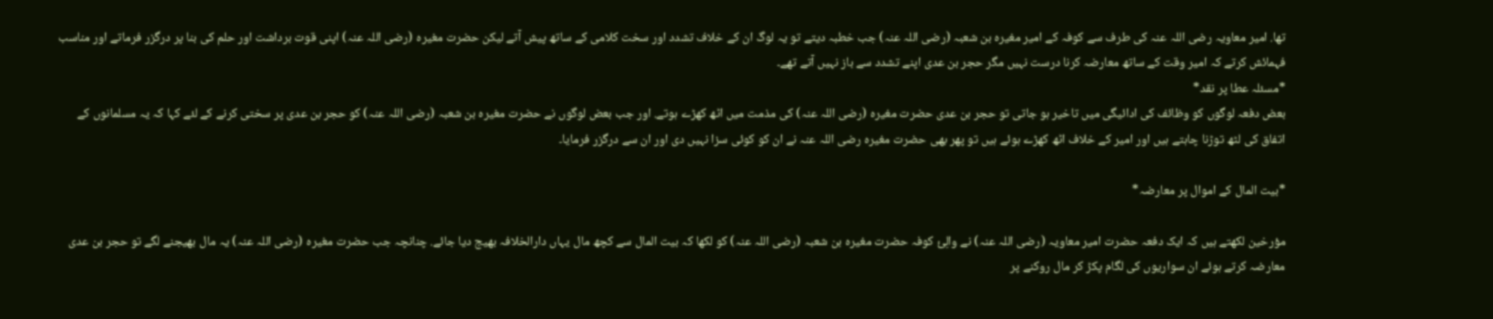تھا. امیر معاویہ رضی اللہ عنہ کی طرف سے کوفہ کے امیر مغیرہ بن شعبہ (رضی اللہ عنہ) جب خطبہ دیتے تو یہ لوگ ان کے خلاف تشدد اور سخت کلامی کے ساتھ پیش آتے لیکن حضرت مغیرہ (رضی اللہ عنہ) اپنی قوت برداشت اور حلم کی بنا پر درگزر فرماتے اور مناسب فہمائش کرتے کہ امیر وقت کے ساتھ معارضہ کرنا درست نہیں مگر حجر بن عدی اپنے تشدد سے باز نہیں آتے تھے۔
*مسئلہ عطا پر نقد*
بعض دفعہ لوگوں کو وظائف کی ادائیگی میں تاخیر ہو جاتی تو حجر بن عدی حضرت مغیرہ (رضی اللہ عنہ) کی مذمت میں اٹھ کھڑے ہوتے. اور جب بعض لوگوں نے حضرت مغیرہ بن شعبہ (رضی اللہ عنہ) کو حجر بن عدی پر سختی کرنے کے لئے کہا کہ یہ مسلمانوں کے اتفاق کی لٹھ توڑنا چاہتے ہیں اور امیر کے خلاف اٹھ کھڑے ہوئے ہیں تو پھر بھی حضرت مغیرہ رضی اللہ عنہ نے ان کو کوئی سزا نہیں دی اور ان سے درگزر فرمایا۔

*بیت المال کے اموال پر معارضہ*

مؤرخین لکھتے ہیں کہ ایک دفعہ حضرت امیر معاویہ (رضی اللہ عنہ) نے والِئ کوفہ حضرت مغیرہ بن شعبہ (رضی اللہ عنہ) کو لکھا کہ بیت المال سے کچھ مال یہاں دارالخلافہ بھیج دیا جائے. چنانچہ جب حضرت مغیرہ (رضی اللہ عنہ) یہ مال بھیجنے لگے تو حجر بن عدی معارضہ کرتے ہوئے ان سواریوں کی لگام پکڑ کر مال روکنے پر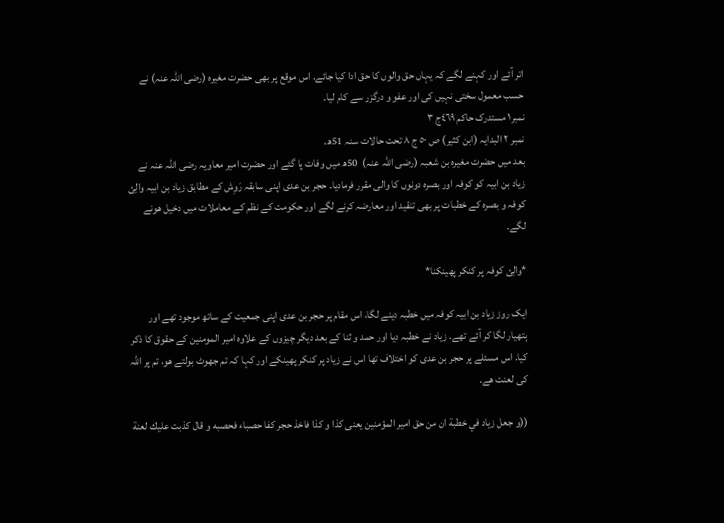اتر آئے اور کہنے لگے کہ یہاں حق والوں کا حق ادا کیا جائے. اس موقع پر بھی حضرت مغیرہ (رضی اللہ عنہ) نے حسب معمول سختی نہیں کی اور عفو و درگزر سے کام لیا۔
نمبر١ مستدرک حاکم ٤٦٩ج ٣
نمبر ٢ البدایہ (ابن کثیر) ص ٥٠ ج ٨ تحت حالات سنہ 51ھ.
بعد میں حضرت مغیرہ بن شعبہ (رضی اللہ عنہ)  50ھ میں وفات پا گئے اور حضرت امیر معاویہ رضی اللہ عنہ نے زیاد بن ابیہ کو کوفہ اور بصرہ دونوں کا والی مقرر فرمادیا۔ حجر بن عدی اپنی سابقہ رَوِش کے مطابق زیاد بن ابیہ والِئ کوفہ و بصرہ کے خطبات پر بھی تنقید اور معارضہ کرنے لگے اور حکومت کے نظم کے معاملات میں دخیل ھونے لگے.

*والِئ کوفہ پر کنکر پھینکنا*

ایک روز زیاد بن ابیہ کوفہ میں خطبہ دینے لگا، اس مقام پر حجر بن عدی اپنی جمعیت کے ساتھ موجود تھے اور ہتھیار لگا کر آئے تھے. زیاد نے خطبہ دیا اور حمد و ثنا کے بعد دیگر چیزوں کے علاوہ امیر المومنین کے حقوق کا ذکر کیا. اس مسئلے پر حجر بن عدی کو اختلاف تھا اس نے زیاد پر کنکر پھینکے اور کہا کہ تم جھوٹ بولتے ھو، تم پر اللہ کی لعنت ھے.

((و جعل زياد في خطبة ان من حق امير المؤمنين يعنى كذا و كذا فاخذ حجر كفا حصباء فحصبه و قال كذبت عليك لعنة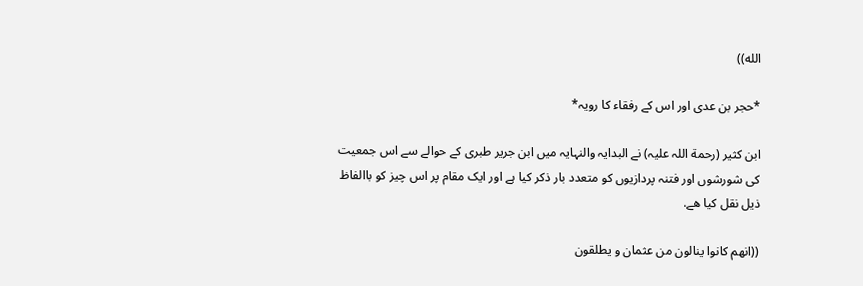الله))

*حجر بن عدی اور اس کے رفقاء کا رویہ*

ابن کثیر (رحمة اللہ علیہ) نے البدایہ والنہایہ میں ابن جریر طبری کے حوالے سے اس جمعیت کی شورشوں اور فتنہ پردازیوں کو متعدد بار ذکر کیا ہے اور ایک مقام پر اس چیز کو باالفاظ ذیل نقل کیا ھے.

((انهم كانوا ينالون من عثمان و يطلقون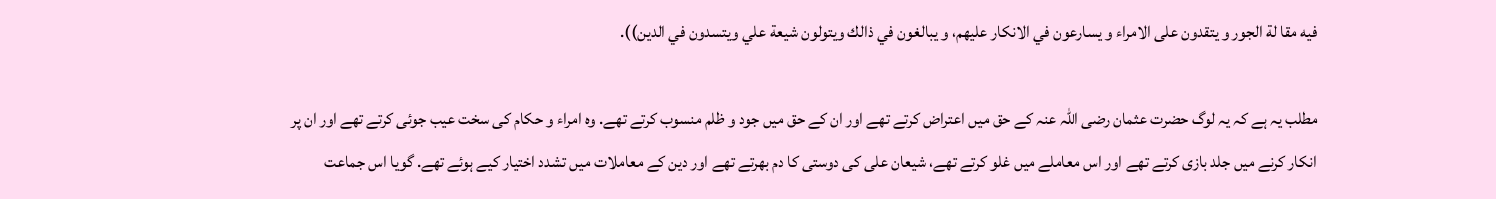فيه مقا لة الجور و يتقدون على الامراء و يسارعون في الانكار عليهم، و يبالغون في ذالك ويتولون شيعة علي ويتسدون في الدين)).

مطلب یہ ہے کہ یہ لوگ حضرت عثمان رضی اللہ عنہ کے حق میں اعتراض کرتے تھے اور ان کے حق میں جود و ظلم منسوب کرتے تھے. وہ امراء و حکام کی سخت عیب جوئی کرتے تھے اور ان پر انکار کرنے میں جلد بازی کرتے تھے اور اس معاملے میں غلو کرتے تھے، شیعان علی کی دوستی کا دم بھرتے تھے اور دین کے معاملات میں تشدد اختیار کیے ہوئے تھے. گویا اس جماعت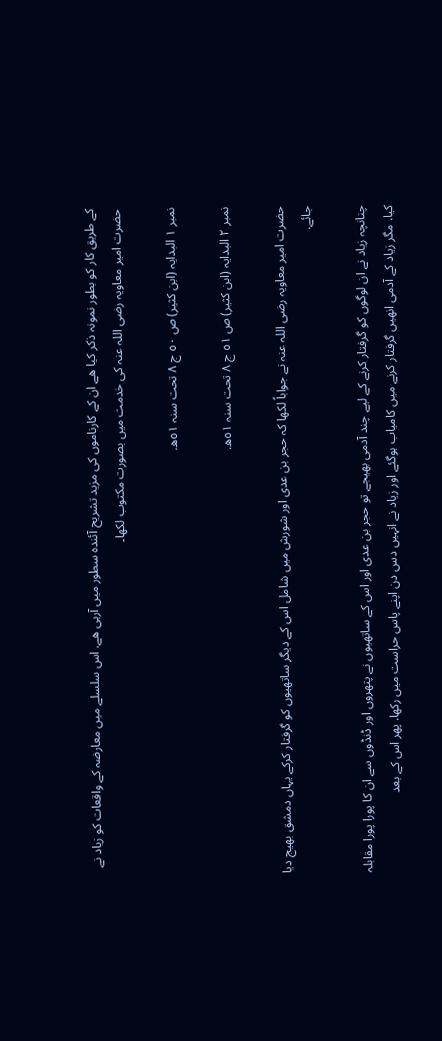کے طریق کار کو بطور نمونہ ذکر کیا ھے ان کے کارناموں کی مزید تشریح آئندہ سطور میں آرہی ھے. اس سلسلے میں معارضہ کے واقعات کو زیاد نے حضرت امیر معاویہ رضی اللہ عنہ کی خدمت میں بصورت مکتوب لکھا۔

نمبر ١ البدایہ (ابن کثیر) ص ٥٠ ج ٨ تحت سنہ ٥١ھ.

نمبر ٢ البدایہ (ابن کثیر) ص ٥١ ج ٨ تحت سنہ ٥١ھ.

حضرت امیر معاویہ رضی اللہ عنہ نے جواباً لکھا کہ حجر بن عدی اور شورش میں شامل اس کے دیگر ساتھیوں کو گرفتار کرکے یہاں دمشق بھیج دیا جائے.

چنانچہ زیاد نے ان لوگوں کو گرفتار کرنے کے لیے چند آدمی بھیجے تو حجر بن عدی اور اس کے ساتھیوں نے پتھروں اور ڈنڈوں سے ان کا پورا پورا مقابلہ کیا. مگر زیاد کے آدمی انھیں گرفتار کرنے میں کامیاب ہوگئے اور زیاد نے انہیں دس دن اپنے پاس حراست میں رکھا. پھر اس کے بعد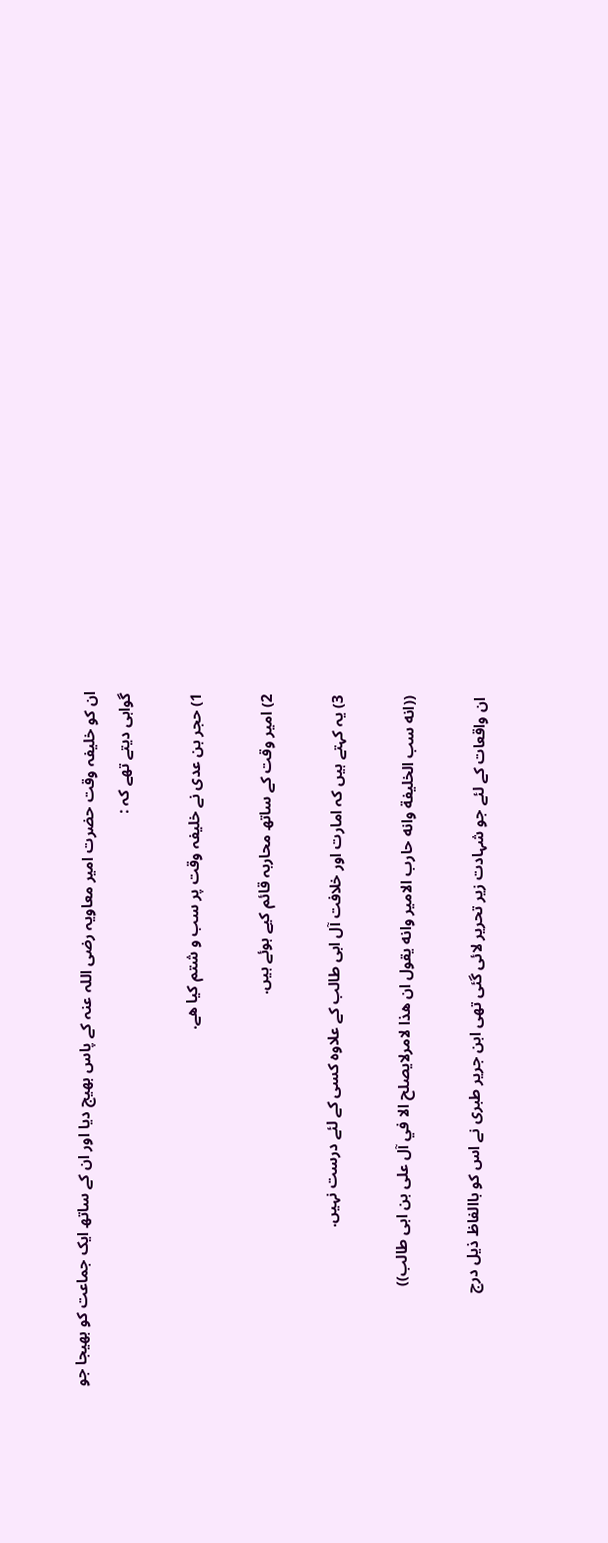ان کو خلیفہ وقت حضرت امیر معاویہ رضی اللہ عنہ کے پاس بھیج دیا اور ان کے ساتھ ایک جماعت کو بھیجا جو گواہی دیتے تھے کہ :

1) حجر بن عدی نے خلیفہ وقت پر سب و شتم کیا ھے.

2) امیر وقت کے ساتھ محاربہ قائم کیے ہوئے ہیں.

3) یہ کہتے ہیں کہ امارت اور خلافت آل ابی طالب کے علاوہ کسی کے لئے درست نہیں.

((انه سب الخليفة وانه حارب الامير وانه يقول ان هذا لامرلايصلح الا في آل على بن ابى طالب))

ان واقعات کے لئے جو شہادت زیر تحریر لائی گئی تھی ابن جریر طبری نے اس کو باالفاظ ذیل درج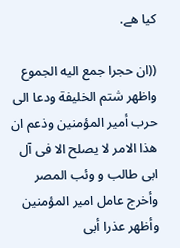کیا ھے.

((ان حجرا جمع اليه الجموع واظهر شتم الخليفة ودعا الى حرب أمير المؤمنين وذعم ان هذا الامر لا يصلح الا فى آل ابى طالب و وئب المصر وأخرج عامل امير المؤمنين وأظهر عذرا أبى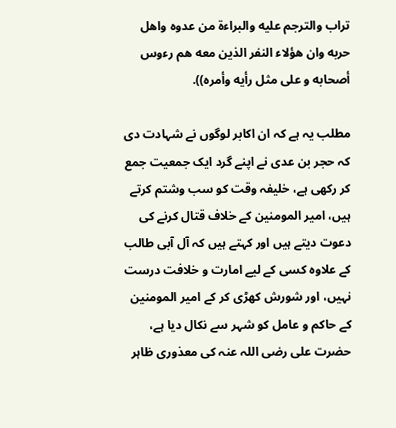تراب والترجم عليه والبراءة من عدوه واهل حربه وان هؤلاء النفر الذين معه هم رءوس أصحابه و على مثل رأيه وأمره)).

مطلب یہ ہے کہ ان اکابر لوگوں نے شہادت دی کہ حجر بن عدی نے اپنے گرد ایک جمعیت جمع کر رکھی ہے، خلیفہ وقت کو سب وشتم کرتے ہیں، امیر المومنین کے خلاف قتال کرنے کی دعوت دیتے ہیں اور کہتے ہیں کہ آل آبی طالب کے علاوہ کسی کے لیے امارت و خلافت درست نہیں، اور شورش کھڑی کر کے امیر المومنین کے حاکم و عامل کو شہر سے نکال دیا ہے، حضرت علی رضی اللہ عنہ کی معذوری ظاہر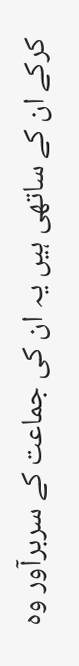کرکے ان کے ساتھی ہیں یہ ان کی جماعت کے سربرآور وہ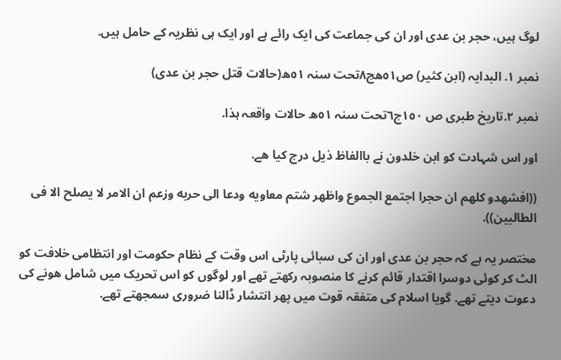لوگ ہیں، حجر بن عدی اور ان کی جماعت کی ایک رائے ہے اور ایک ہی نظریہ کے حامل ہیں.

نمبر ١. البدایہ (ابن کثیر) ص٥١ھج٨تحت سنہ ٥١ھ(حالات قتل حجر بن عدی)

نمبر ٢.تاریخ طبری ص ١٥٠ج٦تحت سنہ ٥١ھ حالات واقعہ ہذا.

اور اس شہادت کو ابن خلدون نے باالفاظ ذیل درج کیا ھے.

((افشهدو كلهم ان حجرا اجتمع الجموع واظهر شتم معاويه ودعا الى حربه وزعم ان الامر لا يصلح الا فى الطالبين)).

مختصر یہ ہے کہ حجر بن عدی اور ان کی سبائی پارٹی اس وقت کے نظام حکومت اور انتظامی خلافت کو الٹ کر کوئی دوسرا اقتدار قائم کرنے کا منصوبہ رکھتے تھے اور لوگوں کو اس تحریک میں شامل ھونے کی دعوت دیتے تھے. گویا اسلام کی متفقہ قوت میں پھر انتشار ڈالنا ضروری سمجھتے تھے.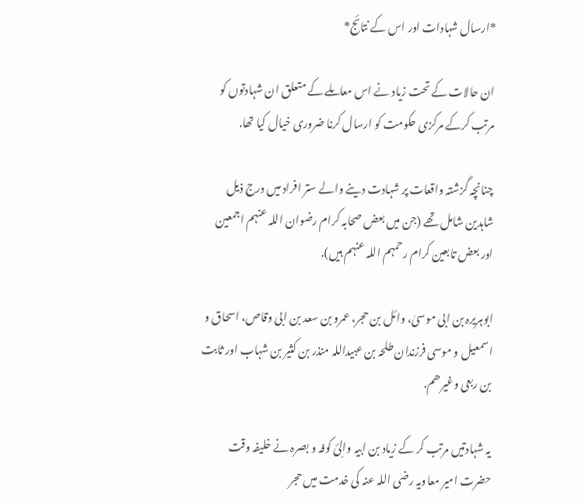*ارسال شہادات اور اس کے نتائج*

ان حالات کے تحت زیاد نے اس معاملے کے متعلق ان شہادتوں کو مرتب کرکے مرکزی حکومت کو ارسال کرنا ضروری خیال کیا تھا.

چنانچہ گزشتہ واقعات پر شہادت دینے والے ستر افراد میں درج ذیل شاہدین شامل تھے (جن میں بعض صحابہ کرام رضوان اللہ عنہم اجمعین اور بعض تابعین کرام رحمہم اللہ عنہم ہیں).

ابوہریرہ بن ابی موسیٰ، وائل بن حجر، عمرو بن سعد بن ابی وقاص، اسحاق و اسمعیل و موسی فرزندان طلحہ بن عبیداللہ منذر بن کثیر بن شہاب اور ثابت بن ربعی وغیرھم.

یہ شہادتیں مرتب کر کے زیاد بن ابیہ والِئ کوفہ و بصرہ نے خلیفہ وقت حضرت امیر معاویہ رضی اللہ عنہ کی خدمت میں حجر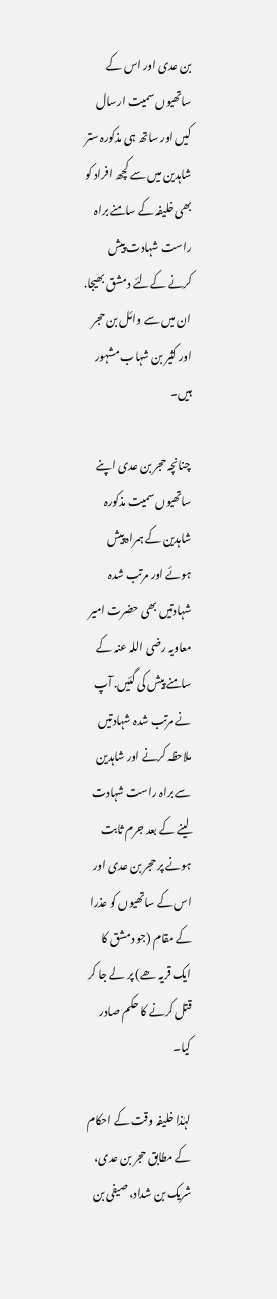بن عدی اور اس کے ساتھیوں سمیت ارسال کیں اور ساتھ ہی مذکورہ ستر شاہدین میں سے کچھ افراد کو بھی خلیفہ کے سامنے براہ راست شہادت پیش کرنے کےلئے دمشق بھیجا. ان میں سے وائل بن حجر اور کثیر بن شہاب مشہور ہیں۔

چنانچہ حجر بن عدی اپنے ساتھیوں سمیت مذکورہ شاہدین کے ہمراہ پیش ہوئے اور مرتب شدہ شہادتیں بھی حضرت امیر معاویہ رضی اللہ عنہ کے سامنے پیش کی گئیں. آپ نے مرتب شدہ شہادتیں ملاحظہ کرنے اور شاہدین سے براہ راست شہادت لینے کے بعد جرم ثابت ہونے پر حجر بن عدی اور اس کے ساتھیوں کو عذرا کے مقام (جو دمشق کا ایک قریہ ھے) پر لے جا کر قتل کرنے کا حکم صادر کیا۔

لہٰذا خلیفہ وقت کے احکام کے مطابق حجر بن عدی، شریک بن شداد، صیفی بن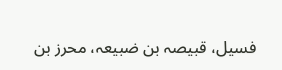فسیل، قبیصہ بن ضبیعہ، محرز بن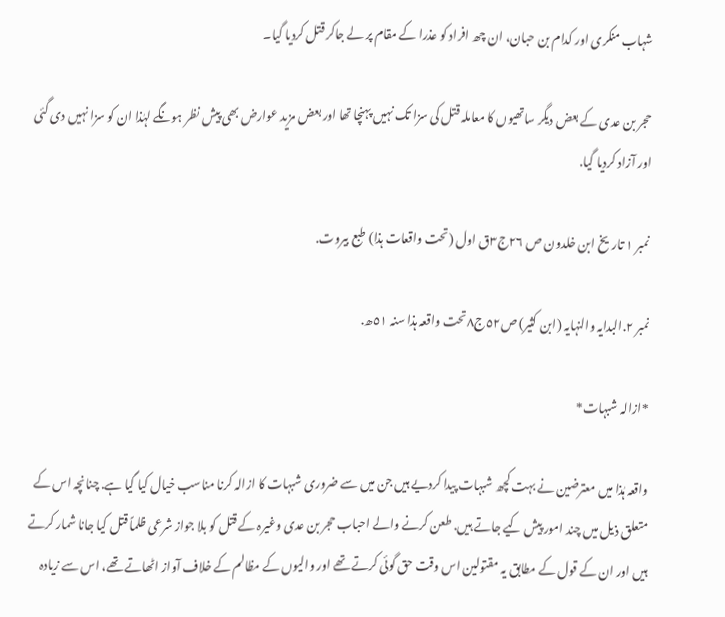شہاب منکری اور کدام بن حبان، ان چھ افراد کو عذرا کے مقام پر لے جاکر قتل کردیا گیا۔

حجر بن عدی کے بعض دیگر ساتھیوں کا معاملہ قتل کی سزا تک نہیں پہنچا تھا اور بعض مزید عوارض بھی پیش نظر ہونگے لہٰذا ان کو سزا نہیں دی گئی اور آزاد کردیا گیا.

نمبر ١ تاریخ ابن خلدون ص ٢٦ج٣ق اول (تحت واقعات ہذا) طبع بیروت.

نمبر ٢.البدایہ والنہایہ (ابن کثیر) ص٥٢ج٨تحت واقعہ ہذا سنہ ٥١ھ.

*ازالہ شبہات*

واقعہ ہٰذا میں معترضین نے بہت کچھ شبہات پیدا کردیے ہیں جن میں سے ضروری شبہات کا ازالہ کرنا مناسب خیال کیا گیا ہے. چنانچہ اس کے متعلق ذیل میں چند امور پیش کیے جاتے ہیں. طعن کرنے والے احباب حجر بن عدی وغیرہ کے قتل کو بلا جواز شرعی ظلماً قتل کیا جانا شمار کرتے ہیں اور ان کے قول کے مطابق یہ مقتولین اس وقت حق گوئی کرتے تھے اور والیوں کے مظالم کے خلاف آواز اٹھاتے تھے، اس سے زیادہ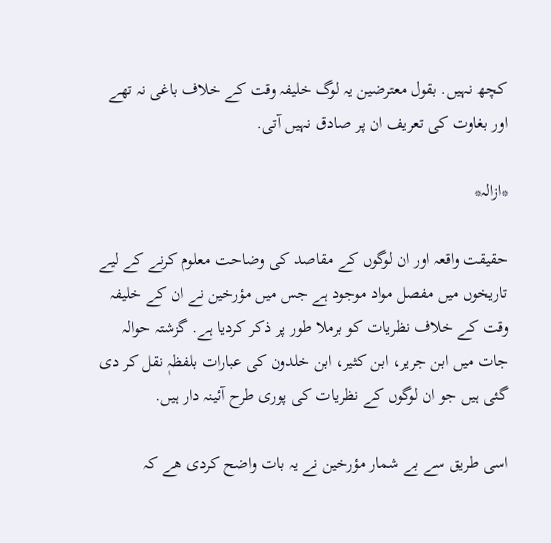کچھ نہیں. بقول معترضین یہ لوگ خلیفہ وقت کے خلاف باغی نہ تھے اور بغاوت کی تعریف ان پر صادق نہیں آتی.

*ازالہ*

حقیقت واقعہ اور ان لوگوں کے مقاصد کی وضاحت معلوم کرنے کے لیے تاریخوں میں مفصل مواد موجود ہے جس میں مؤرخین نے ان کے خلیفہ وقت کے خلاف نظریات کو برملا طور پر ذکر کردیا ہے. گزشتہ حوالہ جات میں ابن جریر، ابن کثیر، ابن خلدون کی عبارات بلفظہٖ نقل کر دی گئی ہیں جو ان لوگوں کے نظریات کی پوری طرح آئینہ دار ہیں.

اسی طریق سے بے شمار مؤرخین نے یہ بات واضح کردی ھے کہ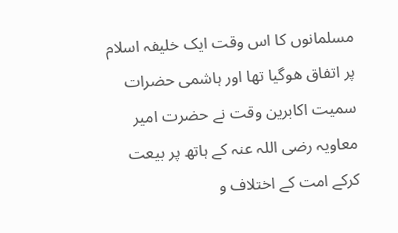مسلمانوں کا اس وقت ایک خلیفہ اسلام پر اتفاق ھوگیا تھا اور ہاشمی حضرات سمیت اکابرین وقت نے حضرت امیر معاویہ رضی اللہ عنہ کے ہاتھ پر بیعت کرکے امت کے اختلاف و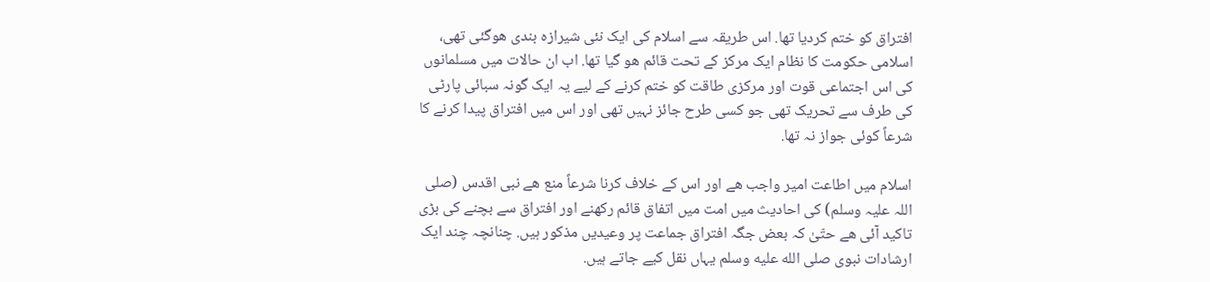افتراق کو ختم کردیا تھا. اس طریقہ سے اسلام کی ایک نئی شیرازہ بندی ھوگئی تھی، اسلامی حکومت کا نظام ایک مرکز کے تحت قائم ھو گیا تھا. اب ان حالات میں مسلمانوں کی اس اجتماعی قوت اور مرکزی طاقت کو ختم کرنے کے لیے یہ ایک گونہ سبائی پارٹی کی طرف سے تحریک تھی جو کسی طرح جائز نہیں تھی اور اس میں افتراق پیدا کرنے کا شرعاً کوئی جواز نہ تھا.

اسلام میں اطاعت امیر واجب ھے اور اس کے خلاف کرنا شرعاً منع ھے نبی اقدس (صلی اللہ علیہ وسلم) کی احادیث میں امت میں اتفاق قائم رکھنے اور افتراق سے بچنے کی بڑی تاکید آئی ھے حتّیٰ کہ بعض جگہ افتراق جماعت پر وعیدیں مذکور ہیں. چنانچہ چند ایک ارشادات نبوی صلى الله عليه وسلم یہاں نقل کیے جاتے ہیں.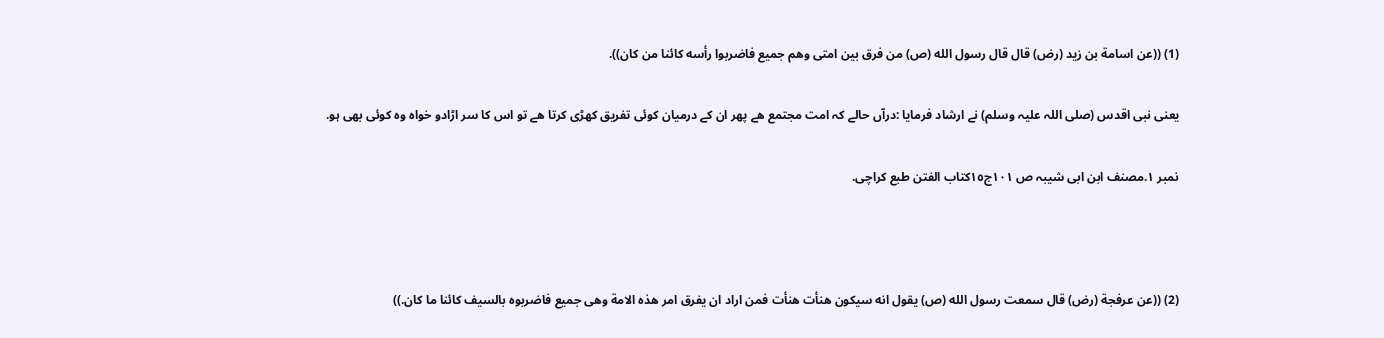(1) ((عن اسامة بن زيد (رض) قال قال رسول الله (ص) من فرق بين امتى وهم جميع فاضربوا رأسه كائنا من كان)).

یعنی نبی اقدس (صلی اللہ علیہ وسلم) نے ارشاد فرمایا :درآں حالے کہ امت مجتمع ھے پھر ان کے درمیان کوئی تفریق کھڑی کرتا ھے تو اس کا سر اڑادو خواہ وہ کوئی بھی ہو.

نمبر ١.مصنف ابن ابی شیبہ ص ١٠١ج١٥کتاب الفتن طبع کراچی.



(2) ((عن عرفجة (رض) قال سمعت رسول الله (ص) يقول انه سيكون هنأت هنأت فمن اراد ان يفرق امر هذه الامة وهى جميع فاضربوه بالسيف كائنا ما كان.))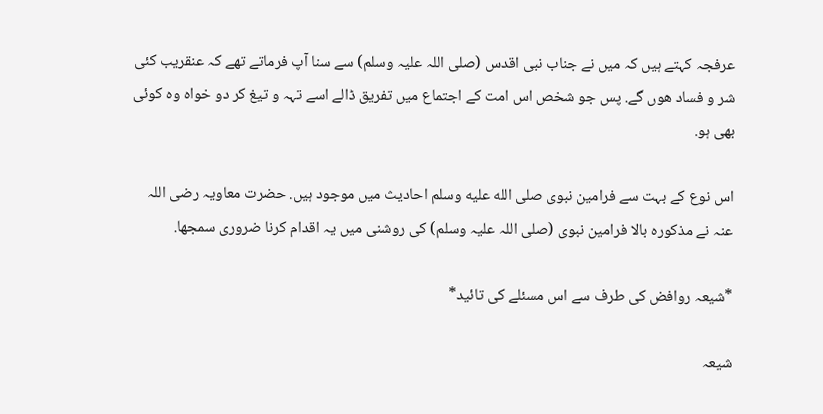عرفجہ کہتے ہیں کہ میں نے جناب نبی اقدس (صلی اللہ علیہ وسلم) سے سنا آپ فرماتے تھے کہ عنقریب کئی شر و فساد ھوں گے. پس جو شخص اس امت کے اجتماع میں تفریق ڈالے اسے تہہ و تیغ کر دو خواہ وہ کوئی بھی ہو.

اس نوع کے بہت سے فرامین نبوی صلى الله عليه وسلم احادیث میں موجود ہیں. حضرت معاویہ رضی اللہ عنہ نے مذکورہ بالا فرامین نبوی (صلی اللہ علیہ وسلم) کی روشنی میں یہ اقدام کرنا ضروری سمجھا.

*شیعہ روافض کی طرف سے اس مسئلے کی تائید*

شیعہ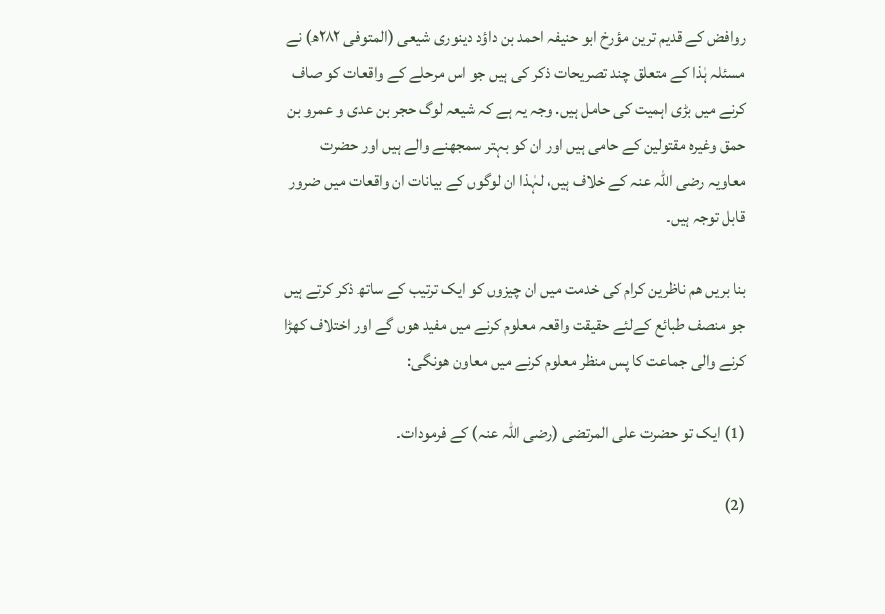روافض کے قدیم ترین مؤرخ ابو حنیفہ احمد بن داؤد دینوری شیعی (المتوفی ٢٨٢ھ) نے مسئلہ ہٰذا کے متعلق چند تصریحات ذکر کی ہیں جو اس مرحلے کے واقعات کو صاف کرنے میں بڑی اہمیت کی حامل ہیں. وجہ یہ ہے کہ شیعہ لوگ حجر بن عدی و عمرو بن حمق وغيرہ مقتولین کے حامی ہیں اور ان کو بہتر سمجھنے والے ہیں اور حضرت معاویہ رضی اللہ عنہ کے خلاف ہیں، لہٰذا ان لوگوں کے بیانات ان واقعات میں ضرور قابل توجہ ہیں۔

بنا بریں ھم ناظرین کرام کی خدمت میں ان چیزوں کو ایک ترتیب کے ساتھ ذکر کرتے ہیں جو منصف طبائع کےلئے حقیقت واقعہ معلوم کرنے میں مفید ھوں گے اور اختلاف کھڑا کرنے والی جماعت کا پس منظر معلوم کرنے میں معاون ھونگی:

(1) ایک تو حضرت علی المرتضی (رضی اللہ عنہ) کے فرمودات۔

(2)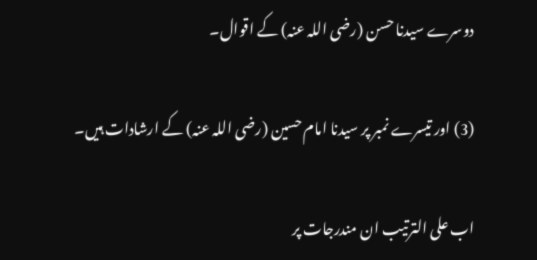دوسرے سیدنا حسن (رضی اللہ عنہ) کے اقوال۔

(3) اور تیسرے نمبر پر سیدنا امام حسین (رضی اللہ عنہ) کے ارشادات ہیں۔

اب علی الترتیب ان مندرجات پر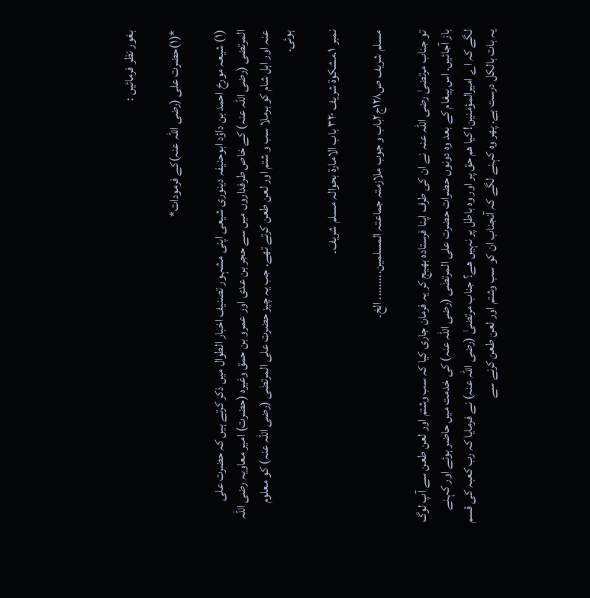بغور نظر فرمائیں :

*(١)حضرت علی (رضی اللہ عنہ)کے فرمودات*

(١) شیعہ مورخ احمد بن داؤد ابوحنیفہ دینوری شیعی اپنی مشہور تصنیف اخبار الطوال میں ذکر کرتے ہیں کہ حضرت علی المرتضی (رضی اللہ عنہ) کے خاص طرفداروں میں سے حجر بن عدی اور عمرو بن حمق وغیرہ (حضرت) امیر معاویہ رضی اللہ عنہ اور اہل شام کو برملا سب و شتم اور لعن طعن کرتے تھے. جب یہ چیز حضرت علی المرتضٰی (رضی اللہ عنہ) کو معلوم ہوئی.

نمبر ١.مشکوة شريف ٣٢٠ باب الامارة بحوالہ مسلم شریف۔

مسلم شریف ص١٢٨ج٢باب و جوب ملازمتہ جماعتہ المسلمین......... الخ۔

تو جناب مرتضیٰ رضی اللہ عنہ نے ان کی طرف اپنا فرستادہ بھیج کر یہ فرمان جاری کیا کہ سب وشتم اور لعن طعن سے آپ لوگ باز آجائیں. اس پیغام کے بعد وہ دونوں حضرات حضرت علی المرتضٰی (رضی اللہ عنہ) کی خدمت میں حاضر ہوئے اور کہنے لگے کہ اے امیرالمؤمنین! کیا ھم حق پر اور وہ باطل پر نہیں ھے؟ جناب مرتضیٰ (رضی اللہ عنہ) نے فرمایا کہ رب کعبہ کی قسم یہ بات بالکل درست ہے. پھر وہ کہنے لگے کہ آنجناب ان کو سب وشتم اور لعن طعن کرنے سے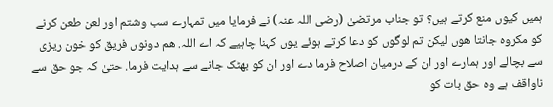ہمیں کیوں منع کرتے ہیں؟ تو جناب مرتضیٰ (رضی اللہ عنہ) نے فرمایا میں تمہارے سب وشتم اور لعن طعن کرنے کو مکروہ جانتا ھوں لیکن تم لوگوں کو دعا کرتے ہوئے یوں کہنا چاہیے کہ اے اللہ. ھم دونوں فریق کو خون ریزی سے بچالے اور ہمارے اور ان کے درمیان اصلاح فرما دے اور ان کو بھٹک جانے سے ہدایت فرما. حتیٰ کہ جو حق سے ناواقف ہے وہ حق بات کو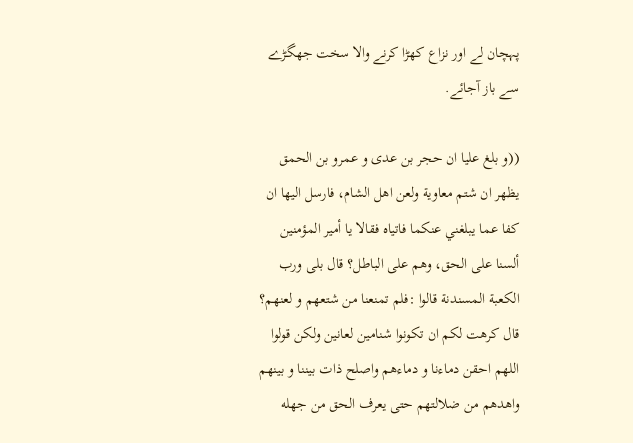پہچان لے اور نزاع کھڑا کرنے والا سخت جھگڑے سے باز آجائے.

((و بلغ عليا ان حجر بن عدى و عمرو بن الحمق يظهر ان شتم معاوية ولعن اهل الشام، فارسل اليها ان كفا عما يبلغني عنكما فاتياه فقالا يا أمير المؤمنين ألسنا على الحق، وهم على الباطل؟ قال بلى ورب الكعبة المسندنة قالوا :فلم تمنعنا من شتعهم و لعنهم؟ قال كرهت لكم ان تكونوا شنامين لعانين ولكن قولوا اللهم احقن دماءنا و دماءهم واصلح ذات بيننا و بينهم واهدهم من ضلالتهم حتى يعرف الحق من جهله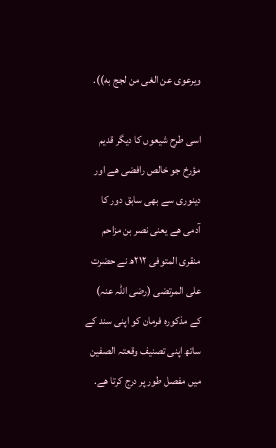ويرعوى عن الغى من لجج به)).

اسی طرح شیعوں کا دیگر قدیم مؤرخ جو خالص رافضی ھے اور دینوری سے بھی سابق دور کا آدمی ھے یعنی نصر بن مزاحم منقری المتوفی ٢١٢ھ نے حضرت علی المرتضی (رضی اللہ عنہ) کے مذکورہ فرمان کو اپنی سند کے ساتھ اپنی تصنیف وقعتہ الصفین میں مفصل طور پر درج کرتا ھے.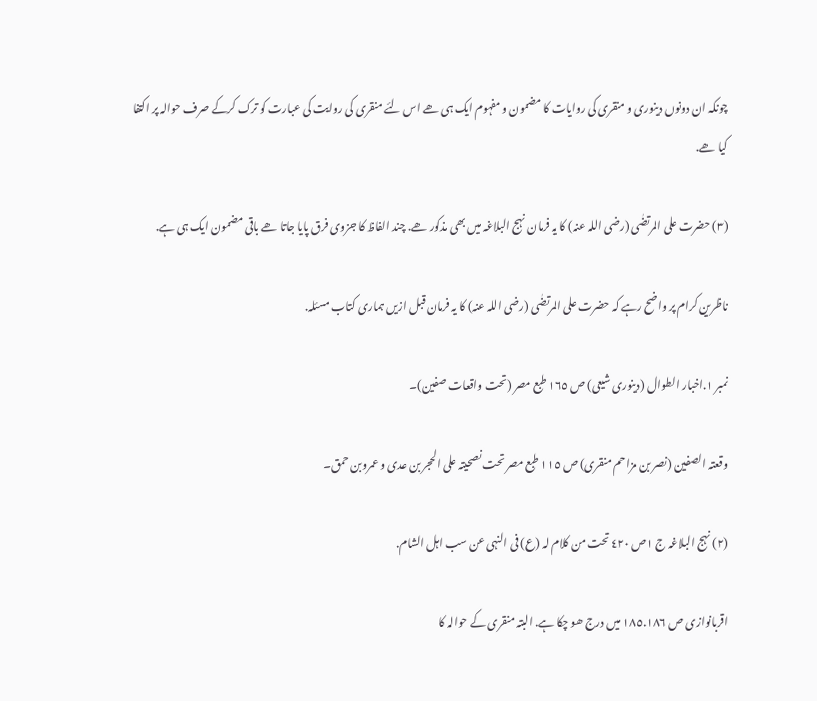چونکہ ان دونوں دینوری و منقری کی روایات کا مضمون و مفہوم ایک ہی ھے اس لئے منقری کی روایت کی عبارت کو ترک کرکے صرف حوالہ پر اکتفا کیا ھے.

(٣) حضرت علی المرتضٰی (رضی اللہ عنہ) کا یہ فرمان نہج البلاغہ میں بھی مذکور ھے. چند الفاظ کا جزوی فرق پایا جاتا ھے باقی مضمون ایک ہی ہے.

ناظرین کرام پر واضح رہے کہ حضرت علی المرتضٰی (رضی اللہ عنہ) کا یہ فرمان قبل ازیں ہماری کتاب مسئلہ.

نمبر ١.اخبار الطوال (دینوری شیعی) ص ١٦٥ طبع مصر (تحت واقعات صفین)۔

وقعتہ الصفین (نصر بن مزاحم منقری) ص ١١٥ طبع مصر تحت نصحیتہ علی الحجر بن عدی و عمروبن حمق۔

(٢) نہج البلاغہ ج ١ص ٤٢٠ تحت من کلام لہ (ع) فی النہی عن سب اہل الشام.

اقربانوازی ص ١٨٥.١٨٦ میں درج ھو چکا ہے. البتہ منقری کے حوالہ کا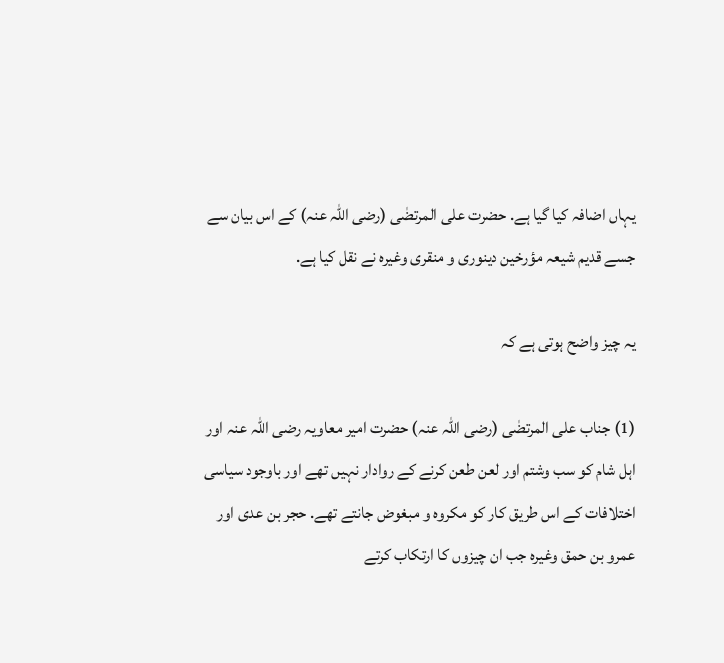یہاں اضافہ کیا گیا ہے. حضرت علی المرتضٰی (رضی اللہ عنہ) کے اس بیان سے جسے قدیم شیعہ مؤرخین دینوری و منقری وغیرہ نے نقل کیا ہے.

یہ چیز واضح ہوتی ہے کہ

(1) جناب علی المرتضٰی (رضی اللہ عنہ) حضرت امیر معاویہ رضی اللہ عنہ اور اہل شام کو سب وشتم اور لعن طعن کرنے کے روادار نہیں تھے اور باوجود سیاسی اختلافات کے اس طریق کار کو مکروہ و مبغوض جانتے تھے. حجر بن عدی اور عمرو بن حمق وغیرہ جب ان چیزوں کا ارتکاب کرتے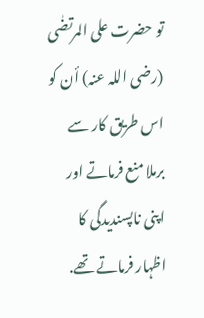تو حضرت علی المرتضٰی (رضی اللہ عنہ) أن کو اس طريق کار سے برملا منع فرماتے اور اپنی ناپسندیدگی کا اظہار فرماتے تھے.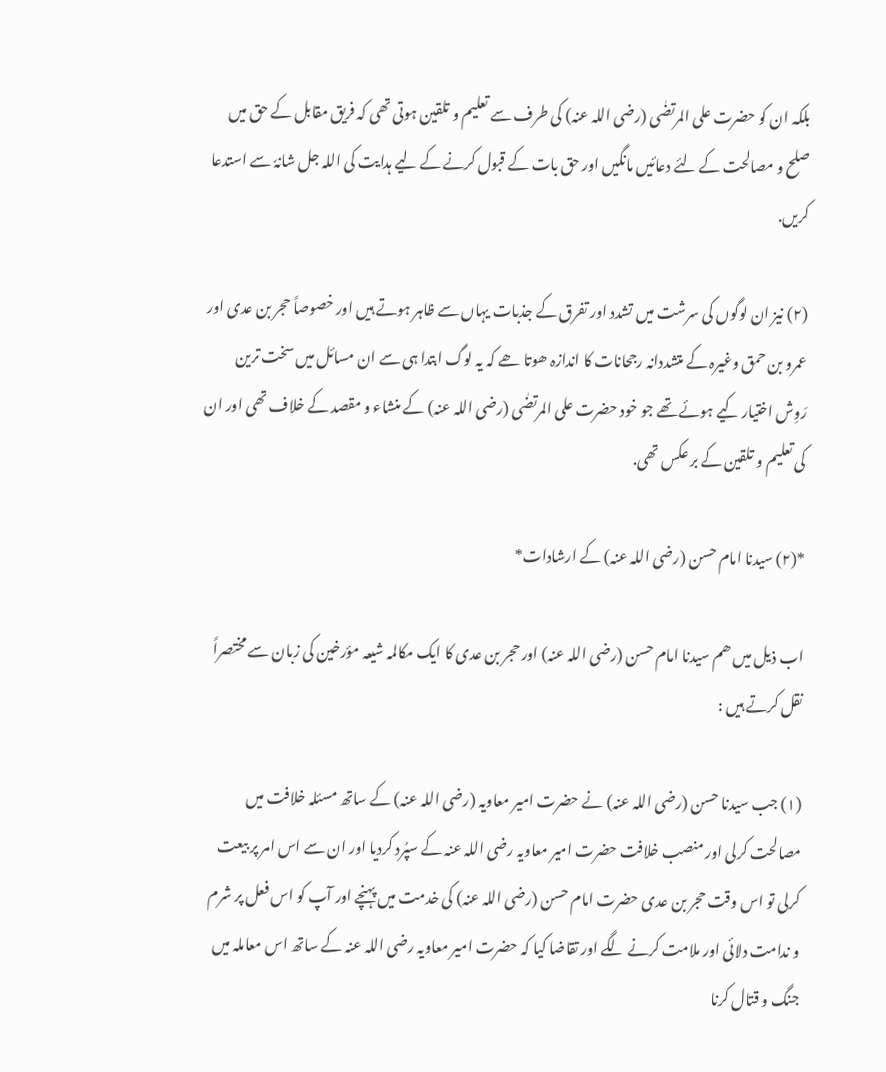بلکہ ان کو حضرت علی المرتضٰی (رضی اللہ عنہ) کی طرف سے تعلیم و تلقین ہوتی تھی کہ فریق مقابل کے حق میں صلح و مصالحت کے لئے دعائیں مانگیں اور حق بات کے قبول کرنے کے لیے ہدایت کی اللہ جل شانہٗ سے استدعا کریں.

(٢) نیز ان لوگوں کی سرشت میں تشدد اور تفرق کے جذبات یہاں سے ظاہر ہوتے ہیں اور خصوصاً حجر بن عدی اور عمرو بن حمق وغیرہ کے متشددانہ رجحانات کا اندازہ ھوتا ھے کہ یہ لوگ ابتدا ہی سے ان مسائل میں سخت ترین رَوِش اختیار کیے ہوئے تھے جو خود حضرت علی المرتضٰی (رضی اللہ عنہ) کے منشاء و مقصد کے خلاف تھی اور ان کی تعلیم و تلقین کے بر عکس تھی.

*(٢) سیدنا امام حسن (رضی اللہ عنہ) کے ارشادات*

اب ذیل میں ھم سیدنا امام حسن (رضی اللہ عنہ) اور حجر بن عدی کا ایک مکالمہ شیعہ مؤرخین کی زبان سے مختصراً نقل کرتے ہیں :

(١) جب سیدنا حسن (رضی اللہ عنہ) نے حضرت امیر معاویہ (رضی اللہ عنہ) کے ساتھ مسئلہ خلافت میں مصالحت کرلی اور منصب خلافت حضرت امیر معاویہ رضی اللہ عنہ کے سپُرد کردیا اور ان سے اس امر پر بیعت کرلی تو اس وقت حجر بن عدی حضرت امام حسن (رضی اللہ عنہ) کی خدمت میں پہنچے اور آپ کو اس فعل پر شرم و ندامت دلائی اور ملامت کرنے لگے اور تقاضا کیا کہ حضرت امیر معاویہ رضی اللہ عنہ کے ساتھ اس معاملہ میں جنگ و قتال کرنا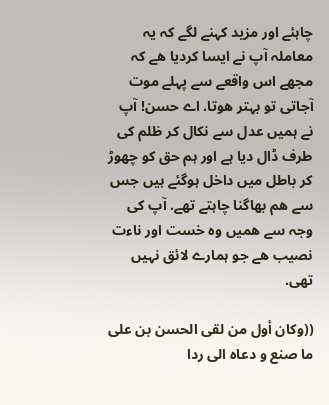چاہئے اور مزید کہنے لگے کہ یہ معاملہ آپ نے ایسا کردیا ھے کہ مجھے اس واقعے سے پہلے موت آجاتی تو بہتر ھوتا. اے حسن! آپ نے ہمیں عدل سے نکال کر ظلم کی طرف ڈال دیا ہے اور ہم حق کو چھوڑ کر باطل میں داخل ہوگئے ہیں جس سے ھم بھاگنا چاہتے تھے. آپ کی وجہ سے ھمیں وہ خست اور ناءت نصیب ھے جو ہمارے لائق نہیں تھی.

((وكان أول من لقى الحسن بن على ما صنع و دعاه الى ردا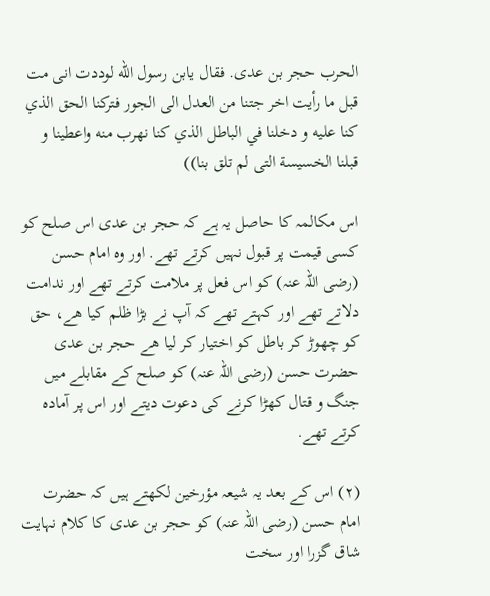الحرب حجر بن عدى. فقال يابن رسول الله لوددت انى مت قبل ما رأيت اخر جتنا من العدل الى الجور فتركنا الحق الذي كنا عليه و دخلنا في الباطل الذي كنا نهرب منه واعطينا و قبلنا الخسيسة التى لم تلق بنا))

اس مکالمہ کا حاصل یہ ہے کہ حجر بن عدی اس صلح کو کسی قیمت پر قبول نہیں کرتے تھے. اور وہ امام حسن (رضی اللہ عنہ) کو اس فعل پر ملامت کرتے تھے اور ندامت دلاتے تھے اور کہتے تھے کہ آپ نے بڑا ظلم کیا ھے، حق کو چھوڑ کر باطل کو اختیار کر لیا ھے حجر بن عدی حضرت حسن (رضی اللہ عنہ) کو صلح کے مقابلے میں جنگ و قتال کھڑا کرنے کی دعوت دیتے اور اس پر آمادہ کرتے تھے.

(٢) اس کے بعد یہ شیعہ مؤرخین لکھتے ہیں کہ حضرت امام حسن (رضی اللہ عنہ) کو حجر بن عدی کا کلام نہایت شاق گزرا اور سخت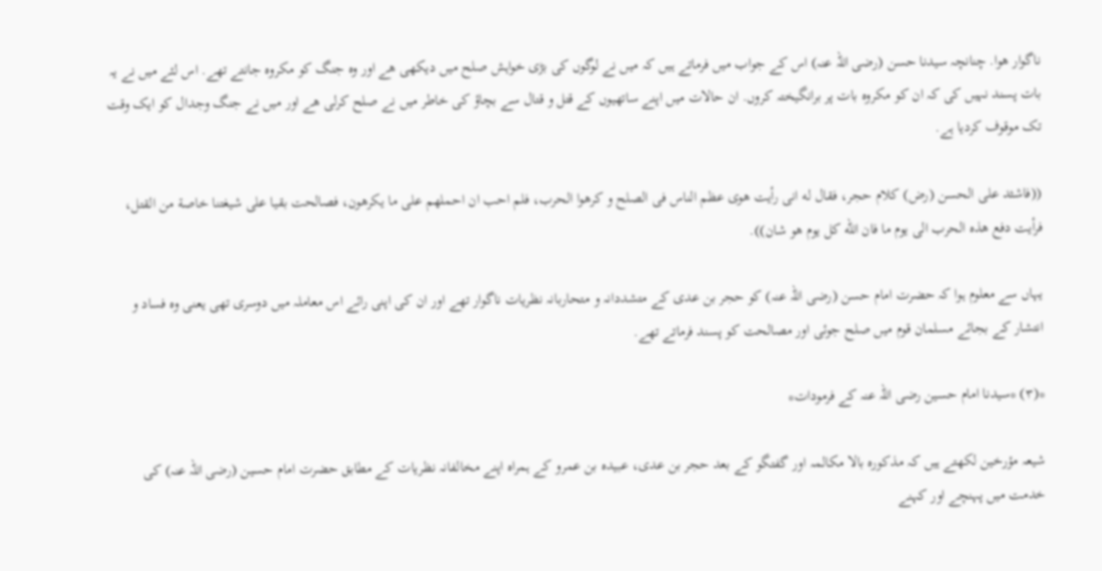ناگوار ھوا. چنانچہ سیدنا حسن (رضی اللہ عنہ) اس کے جواب میں فرماتے ہیں کہ میں نے لوگوں کی بڑی خواہش صلح میں دیکھی ھے اور وہ جنگ کو مکروہ جانتے تھے. اس لئے میں نے یہ بات پسند نہیں کی کہ ان کو مکروہ بات پر برانگیختہ کروں. ان حالات میں اپنے ساتھیوں کے قتل و قتال سے بچاؤ کی خاطر میں نے صلح کرلی ھے اور میں نے جنگ وجدال کو ایک وقت تک موقوف کردیا ہے.

((فاشثد على الحسن (رض) كلام حجر، فقال له انى رأيت هوى عظم الناس فى الصلح و كرهوا الحرب، فلم احب ان احملهم على ما يكرهون، فصالحت بقيا على شيغتنا خاصة من القتل، فرأيت دفع هذه الحرب الى يوم ما فان الله كل يوم هو شان)).

یہاں سے معلوم ہوا کہ حضرت امام حسن (رضی اللہ عنہ) کو حجر بن عدی کے متشددانہ و متحاربانہ نظریات ناگوار تھے اور ان کی اپنی رائے اس معاملہ میں دوسری تھی یعنی وہ فساد و انتشار کے بجائے مسلمان قوم میں صلح جوئی اور مصالحت کو پسند فرماتے تھے.

*(٣) *سیدنا امام حسین رضی اللہ عنہ کے فرمودات*

شیعہ مؤرخین لکھتے ہیں کہ مذکورہ بالا مکالمہ اور گفتگو کے بعد حجر بن عدی، عبیدہ بن عمرو کے ہمراہ اپنے مخالفانہ نظریات کے مطابق حضرت امام حسین (رضی اللہ عنہ) کی خدمت میں پہنچے اور کہنے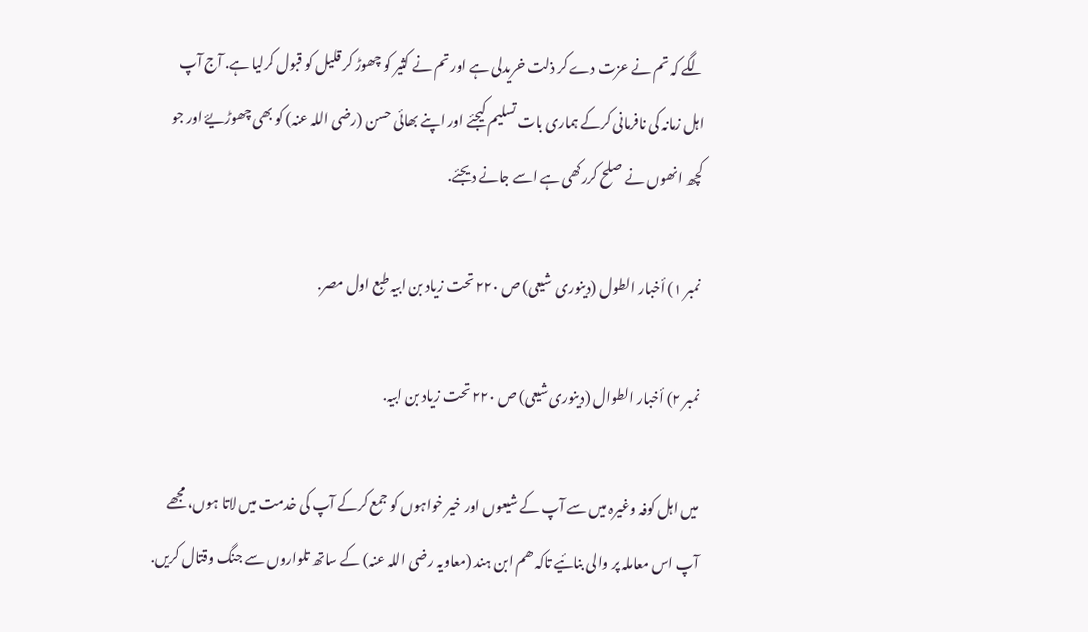لگے کہ تم نے عزت دے کر ذلت خریدلی ہے اور تم نے کثیر کو چھوڑ کر قلیل کو قبول کرلیا ہے. آج آپ اہل زمانہ کی نافرمانی کرکے ہماری بات تسلیم کیجئے اور اپنے بھائی حسن (رضی اللہ عنہ) کو بھی چھوڑیۓ اور جو کچھ انھوں نے صلح کررکھی ہے اسے جانے دیجئے.

نمبر ١) أخبار الطول (دینوری  شیعی) ص ٢٢٠ تحت زیاد بن ابیہ طبع اول مصر.

نمبر ٢) أخبار الطوال (دینوری شیعی) ص ٢٢٠ تحت زیاد بن ابیہ.

میں اہل کوفہ وغیرہ میں سے آپ کے شیعوں اور خیر خواہوں کو جمع کرکے آپ کی خدمت میں لاتا ہوں، مجھے آپ اس معاملہ پر والی بنائیے تاکہ ھم ابن ہند (معاویہ رضی اللہ عنہ) کے ساتھ تلواروں سے جنگ وقتال کریں.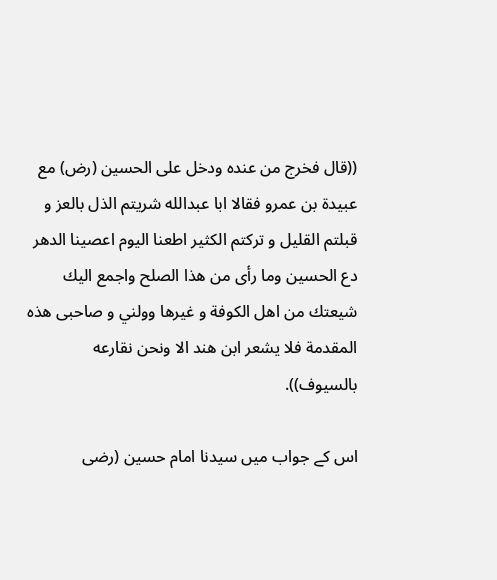((قال فخرج من عنده ودخل على الحسين (رض) مع عبيدة بن عمرو فقالا ابا عبدالله شريتم الذل بالعز و قبلتم القليل و تركتم الكثير اطعنا اليوم اعصينا الدهر دع الحسين وما رأى من هذا الصلح واجمع اليك شيعتك من اهل الكوفة و غيرها وولني و صاحبى هذه المقدمة فلا يشعر ابن هند الا ونحن نقارعه بالسيوف)).

اس کے جواب میں سیدنا امام حسین (رضی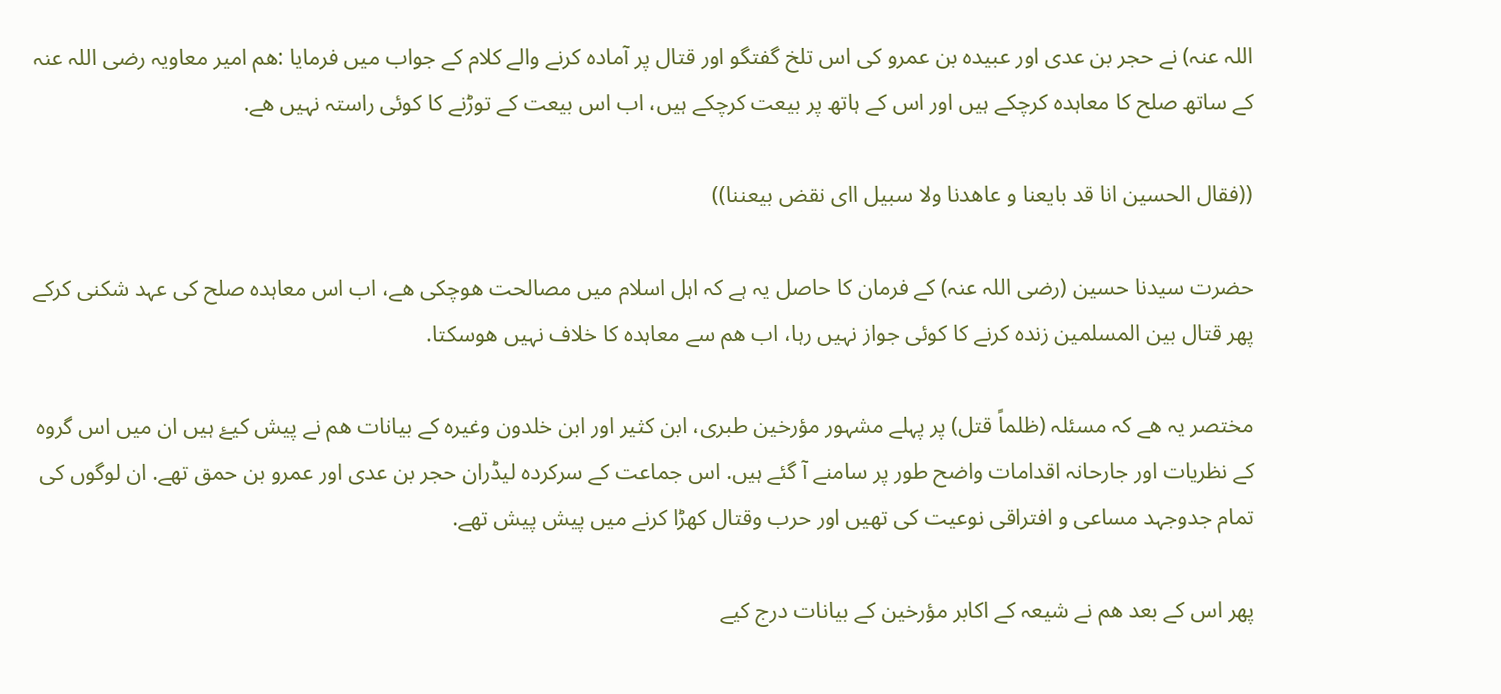اللہ عنہ) نے حجر بن عدی اور عبیدہ بن عمرو کی اس تلخ گفتگو اور قتال پر آمادہ کرنے والے کلام کے جواب میں فرمایا :ھم امیر معاویہ رضی اللہ عنہ کے ساتھ صلح کا معاہدہ کرچکے ہیں اور اس کے ہاتھ پر بیعت کرچکے ہیں، اب اس بیعت کے توڑنے کا کوئی راستہ نہیں ھے.

((فقال الحسين انا قد بايعنا و عاهدنا ولا سبيل ااى نقض بيعننا))

حضرت سیدنا حسین (رضی اللہ عنہ) کے فرمان کا حاصل یہ ہے کہ اہل اسلام میں مصالحت ھوچکی ھے، اب اس معاہدہ صلح کی عہد شکنی کرکے پھر قتال بین المسلمین زندہ کرنے کا کوئی جواز نہیں رہا، اب ھم سے معاہدہ کا خلاف نہیں ھوسکتا.

مختصر یہ ھے کہ مسئلہ (ظلماً قتل) پر پہلے مشہور مؤرخین طبری، ابن کثیر اور ابن خلدون وغیرہ کے بیانات ھم نے پیش کیۓ ہیں ان میں اس گروہ کے نظریات اور جارحانہ اقدامات واضح طور پر سامنے آ گئے ہیں. اس جماعت کے سرکردہ لیڈران حجر بن عدی اور عمرو بن حمق تھے. ان لوگوں کی تمام جدوجہد مساعی و افتراقی نوعیت کی تھیں اور حرب وقتال کھڑا کرنے میں پیش پیش تھے.

پھر اس کے بعد ھم نے شیعہ کے اکابر مؤرخین کے بیانات درج کیے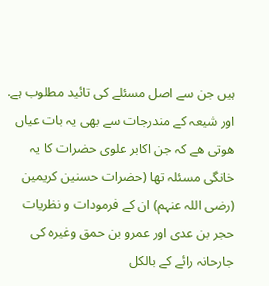ہیں جن سے اصل مسئلے کی تائید مطلوب ہے. اور شیعہ کے مندرجات سے بھی یہ بات عیاں ھوتی ھے کہ جن اکابر علوی حضرات کا یہ خانگی مسئلہ تھا (حضرات حسنین کریمین (رضی اللہ عنہم) ان کے فرمودات و نظریات حجر بن عدی اور عمرو بن حمق وغیرہ کی جارحانہ رائے کے بالکل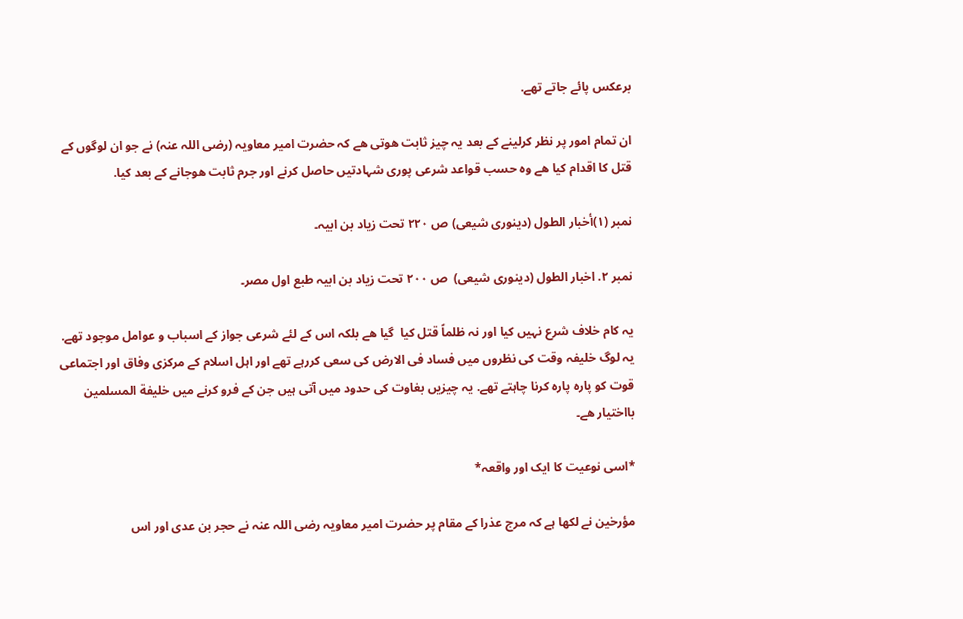برعکس پائے جاتے تھے.

ان تمام امور پر نظر کرلینے کے بعد یہ چیز ثابت ھوتی ھے کہ حضرت امیر معاویہ (رضی اللہ عنہ) نے جو ان لوگوں کے قتل کا اقدام کیا ھے وہ حسب قواعد شرعی پوری شہادتیں حاصل کرنے اور جرم ثابت ھوجانے کے بعد کیا.

نمبر (١)أخبار الطول (دینوری شیعی) ص ٢٢٠ تحت زیاد بن ابیہ۔

نمبر ٢. اخبار الطول (دینوری شیعی)  ص ٢٠٠ تحت زیاد بن ابیہ طبع اول مصر۔

یہ کام خلاف شرع نہیں کیا اور نہ ظلماً قتل کیا  گیا ھے بلکہ اس کے لئے شرعی جواز کے اسباب و عوامل موجود تھے. یہ لوگ خلیفہ وقت کی نظروں میں فساد فی الارض کی سعی کررہے تھے اور اہل اسلام کے مرکزی وفاق اور اجتماعی قوت کو پارہ پارہ کرنا چاہتے تھے. یہ چیزیں بغاوت کی حدود میں آتی ہیں جن کے فرو کرنے میں خلیفة المسلمین بااختیار ھے۔

*اسی نوعیت کا ایک اور واقعہ*

مؤرخین نے لکھا ہے کہ مرج عذرا کے مقام پر حضرت امیر معاویہ رضی اللہ عنہ نے حجر بن عدی اور اس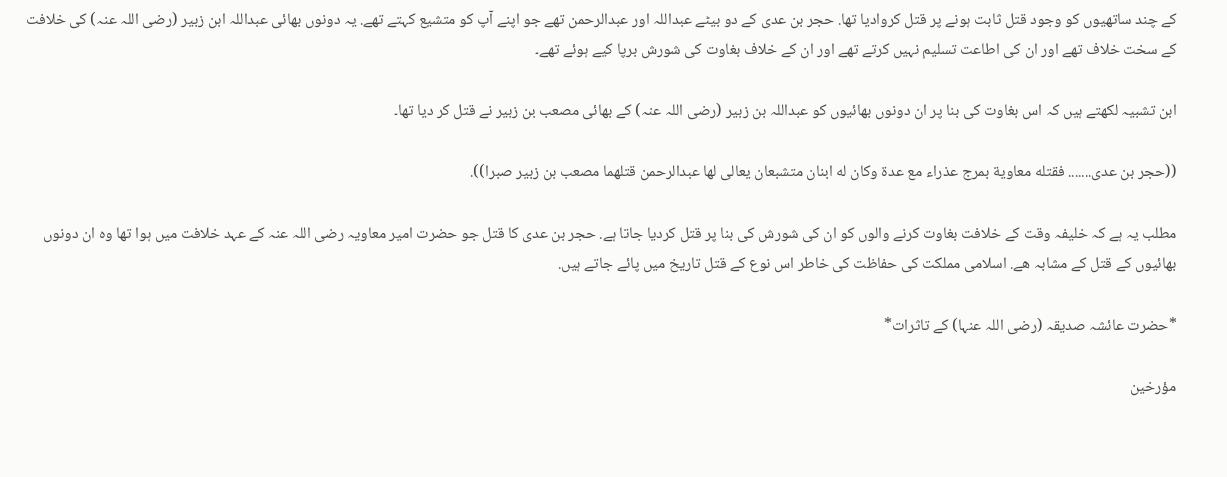کے چند ساتھیوں کو وجود قتل ثابت ہونے پر قتل کروادیا تھا. حجر بن عدی کے دو بیٹے عبداللہ اور عبدالرحمن تھے جو اپنے آپ کو متشیع کہتے تھے. یہ دونوں بھائی عبداللہ ابن زبیر (رضی اللہ عنہ) کی خلافت کے سخت خلاف تھے اور ان کی اطاعت تسلیم نہیں کرتے تھے اور ان کے خلاف بغاوت کی شورش برپا کیے ہوئے تھے۔

ابن تشبیہ لکھتے ہیں کہ اس بغاوت کی بنا پر ان دونوں بھائیوں کو عبداللہ بن زبیر (رضی اللہ عنہ) کے بھائی مصعب بن زبیر نے قتل کر دیا تھا۔

((حجر بن عدى....... فقتله معاوية بمرج عذراء مع عدة وكان له ابنان متشبعان يعالى لها عبدالرحمن قتلهما مصعب بن زبير صبرا)).

مطلب یہ ہے کہ خلیفہ وقت کے خلافت بغاوت کرنے والوں کو ان کی شورش کی بنا پر قتل کردیا جاتا ہے. حجر بن عدی کا قتل جو حضرت امیر معاویہ رضی اللہ عنہ کے عہد خلافت میں ہوا تھا وہ ان دونوں بھائیوں کے قتل کے مشابہ ھے. اسلامی مملکت کی حفاظت کی خاطر اس نوع کے قتل تاریخ میں پائے جاتے ہیں.

*حضرت عائشہ صدیقہ (رضی اللہ عنہا) کے تاثرات*

مؤرخین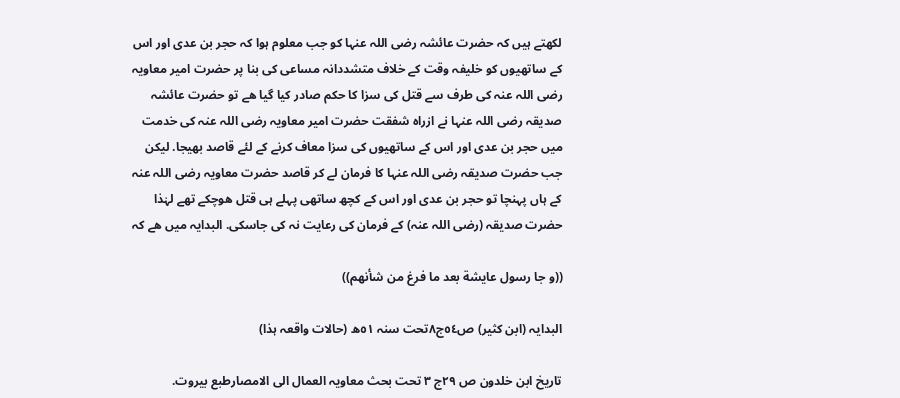لکھتے ہیں کہ حضرت عائشہ رضی اللہ عنہا کو جب معلوم ہوا کہ حجر بن عدی اور اس کے ساتھیوں کو خلیفہ وقت کے خلاف متشددانہ مساعی کی بنا پر حضرت امیر معاویہ رضی اللہ عنہ کی طرف سے قتل کی سزا کا حکم صادر کیا گیا ھے تو حضرت عائشہ صدیقہ رضی اللہ عنہا نے ازراہ شفقت حضرت امیر معاویہ رضی اللہ عنہ کی خدمت میں حجر بن عدی اور اس کے ساتھیوں کی سزا معاف کرنے کے لئے قاصد بھیجا. لیکن جب حضرت صدیقہ رضی اللہ عنہا کا فرمان لے کر قاصد حضرت معاویہ رضی اللہ عنہ کے ہاں پہنچا تو حجر بن عدی اور اس کے کچھ ساتھی پہلے ہی قتل ھوچکے تھے لہٰذا حضرت صدیقہ (رضی اللہ عنہ) کے فرمان کی رعایت نہ کی جاسکی. البدایہ میں ھے کہ

((و جا رسول عايشة بعد ما فرغ من شأنهم))

البدایہ (ابن کثیر) ص٥٤ج٨تحت سنہ ٥١ھ (حالات واقعہ ہذا)

تاریخ ابن خلدون ص ٢٩ج ٣ تحت بحث معاویہ العمال الی الامصارطبع بیروت.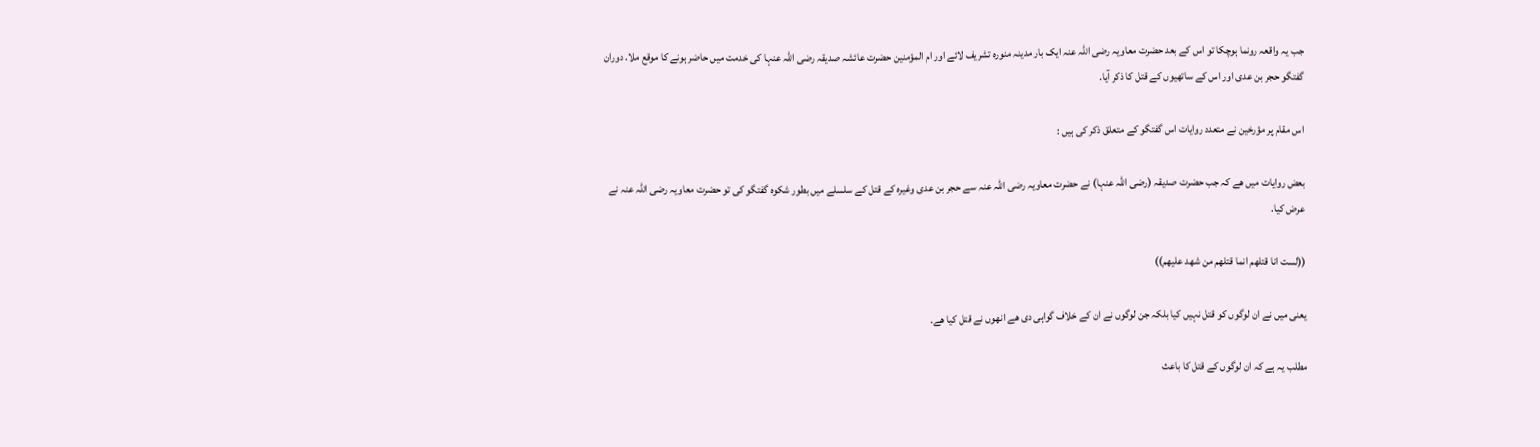جب یہ واقعہ رونما ہوچکا تو اس کے بعد حضرت معاویہ رضی اللہ عنہ ایک بار مدینہ منورہ تشریف لائے اور ام المؤمنین حضرت عائشہ صدیقہ رضی اللہ عنہا کی خدمت میں حاضر ہونے کا موقع ملا. دوران گفتگو حجر بن عدی اور اس کے ساتھیوں کے قتل کا ذکر آیا.

اس مقام پر مؤرخین نے متعدد روایات اس گفتگو کے متعلق ذکر کی ہیں :

بعض روایات میں ھے کہ جب حضرت صدیقہ (رضی اللہ عنہا) نے حضرت معاویہ رضی اللہ عنہ سے حجر بن عدی وغیرہ کے قتل کے سلسلے میں بطور شکوہ گفتگو کی تو حضرت معاویہ رضی اللہ عنہ نے عرض کیا.

((لست انا قتلهم انما قتلهم من شهد علیھم))

یعنی میں نے ان لوگوں کو قتل نہیں کیا بلکہ جن لوگوں نے ان کے خلاف گواہی دی ھے انھوں نے قتل کیا ھے.

مطلب یہ ہے کہ ان لوگوں کے قتل کا باعث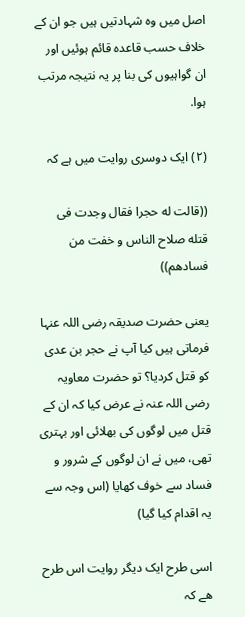اصل میں وہ شہادتیں ہیں جو ان کے خلاف حسب قاعدہ قائم ہوئیں اور ان گواہیوں کی بنا پر یہ نتیجہ مرتب ہوا.

(٢) ایک دوسری روایت میں ہے کہ

((قالت له حجرا فقال وجدت فى قتله صلاح الناس و خفت من فسادهم))

یعنی حضرت صدیقہ رضی اللہ عنہا فرماتی ہیں کیا آپ نے حجر بن عدی کو قتل کردیا؟ تو حضرت معاویہ رضی اللہ عنہ نے عرض کیا کہ ان کے قتل میں لوگوں کی بھلائی اور بہتری تھی، میں نے ان لوگوں کے شرور و فساد سے خوف کھایا (اس وجہ سے یہ اقدام کیا گیا)

اسی طرح ایک دیگر روایت اس طرح ھے کہ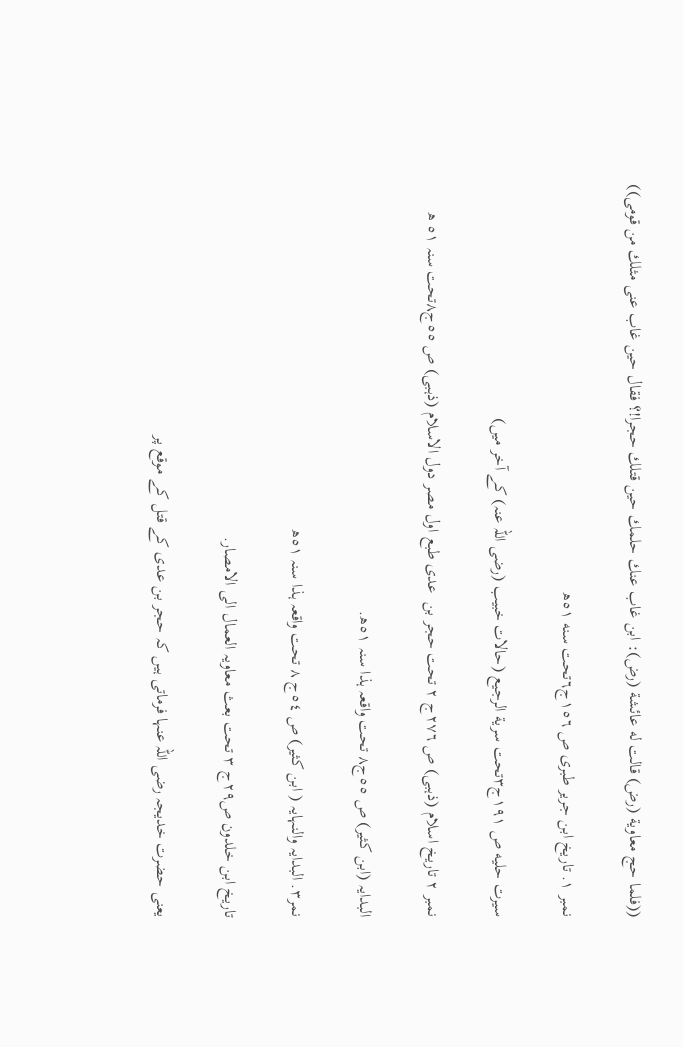((فلما حج معاوية (رض) قالت له عائشة (رض): ابن غاب عنك حلمك حين قتلك حجرا!؟ فقال حين غاب عنى مثلك من قومى))

نمبر ١. تاريخ ابن جرير طبرى ص ١٥٦ج٦تحت سنه ٥١ھ

سيرت حليه ص ١٩١ج٣تحت سرية الرجيع (حالات خبيب (رضی اللہ عنہ) کے آخر میں)

نمبر ٢ تاریخ اسلام (ذہبی) ص ٢٧٦ج ٢ تحت حجر بن  عدی طبع اول مصر دول الاسلام (ذہبی) ص ٥٥ج٨تحت سنہ ٥١ ھ

البدایہ (ابن کثیر) ص ٥٥ج٨ تحت واقعہ ہذا سنہ ٥١ھ.

نمر٣. البدایہ والنہایہ ( ابن کثیر) ص ٥٤ج ٨ تحت واقعہ ہذا سنہ ٥١ھ

تاریخ ابن خلدون ص٢٩ج ٣ تحت بعث معاویہ العمال الی الامصار.

یعنی حضرت خدیجہ رضی اللہ عنہا فرماتی ہیں کہ حجر بن عدی کے قتل کے موقع پر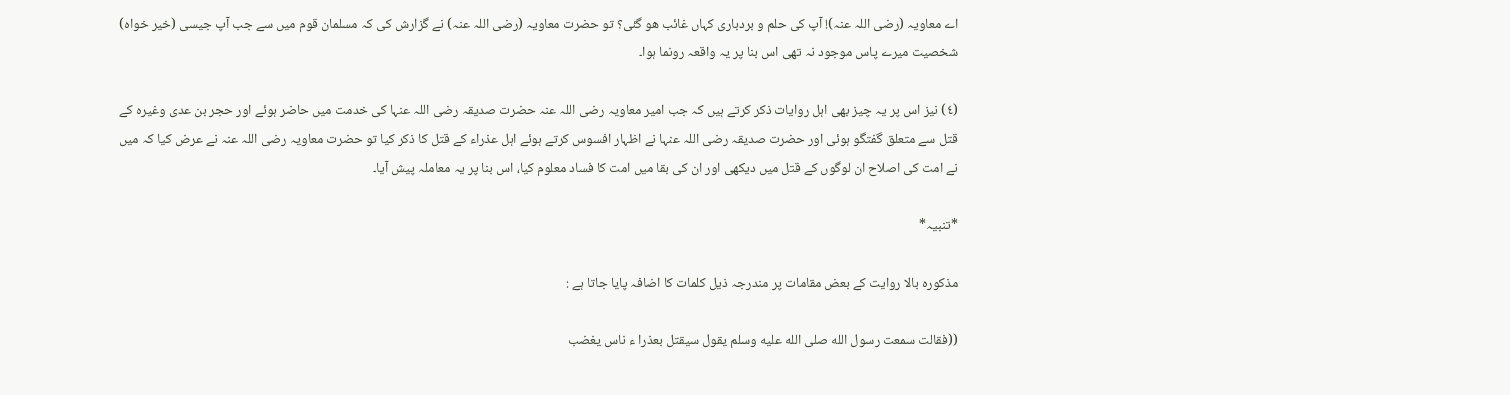اے معاویہ (رضی اللہ عنہ)! آپ کی حلم و بردباری کہاں غائب ھو گئی؟ تو حضرت معاویہ (رضی اللہ عنہ) نے گزارش کی کہ مسلمان قوم میں سے جب آپ جیسی (خیر خواہ) شخصیت میرے پاس موجود نہ تھی اس بنا پر یہ واقعہ رونما ہوا۔

(٤) نیز اس پر یہ چیز بھی اہل روایات ذکر کرتے ہیں کہ جب امیر معاویہ رضی اللہ عنہ حضرت صدیقہ رضی اللہ عنہا کی خدمت میں حاضر ہوئے اور حجر بن عدی وغیرہ کے قتل سے متعلق گفتگو ہوئی اور حضرت صدیقہ رضی اللہ عنہا نے اظہار افسوس کرتے ہوئے اہل عذراء کے قتل کا ذکر کیا تو حضرت معاویہ رضی اللہ عنہ نے عرض کیا کہ میں نے امت کی اصلاح ان لوگوں کے قتل میں دیکھی اور ان کی بقا میں امت کا فساد معلوم کیا، اس بنا پر یہ معاملہ پیش آیا۔

*تنبیہ*

مذکورہ بالا روایت کے بعض مقامات پر مندرجہ ذیل کلمات کا اضافہ پایا جاتا ہے :

((فقالت سمعت رسول الله صلى الله عليه وسلم يقول سيقتل بعذرا ء ناس يغضب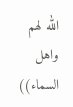الله لهم واهل السماء))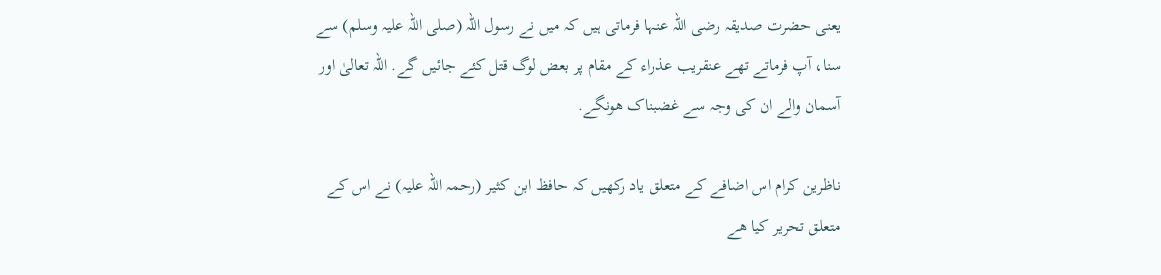یعنی حضرت صدیقہ رضی اللہ عنہا فرماتی ہیں کہ میں نے رسول اللہ (صلی اللہ علیہ وسلم) سے سنا، آپ فرماتے تھے عنقریب عذراء کے مقام پر بعض لوگ قتل کئے جائیں گے. اللہ تعالیٰ اور آسمان والے ان کی وجہ سے غضبناک ھونگے.

ناظرین کرام اس اضافے کے متعلق یاد رکھیں کہ حافظ ابن کثیر (رحمہ اللہ علیہ) نے اس کے متعلق تحریر کیا ھے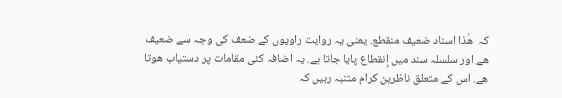کہ  هٰذا اسناد ضعيف منقطع. یعنی یہ روایت راویوں کے ضعف کی وجہ سے ضعیف ھے اور سلسلہ سند میں إنقطاع پایا جاتا ہے. یہ اضافہ کئی مقامات پر دستیاب ھوتا ھے. اس کے متعلق ناظرین کرام متنبہ رہیں کہ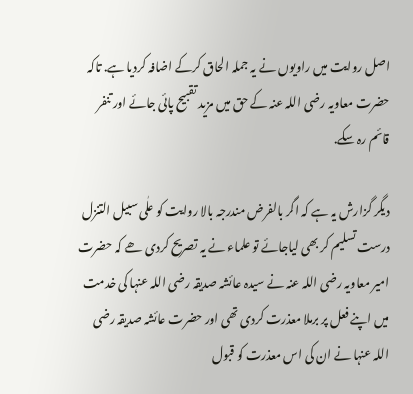اصل روایت میں راویوں نے یہ جملہ الحاق کرکے اضافہ کردیا ہے. تاکہ حضرت معاویہ رضی اللہ عنہ کے حق میں مزید تقبیح پائی جائے اور تنفر قائم رہ سکے.

دیگر گزارش یہ ہے کہ اگر بالفرض مندرجہ بالا روایت کو علٰی سبیل التنزل درست تسلیم کر بھی لیاجائے تو علماء نے یہ تصریح کردی ھے کہ حضرت امیر معاویہ رضی اللہ عنہ نے سیدہ عائشہ صدیقہ رضی اللہ عنہا کی خدمت میں اپنے فعل پر برملا معذرت کردی تھی اور حضرت عائشہ صدیقہ رضی اللہ عنہا نے ان کی اس معذرت کو قبول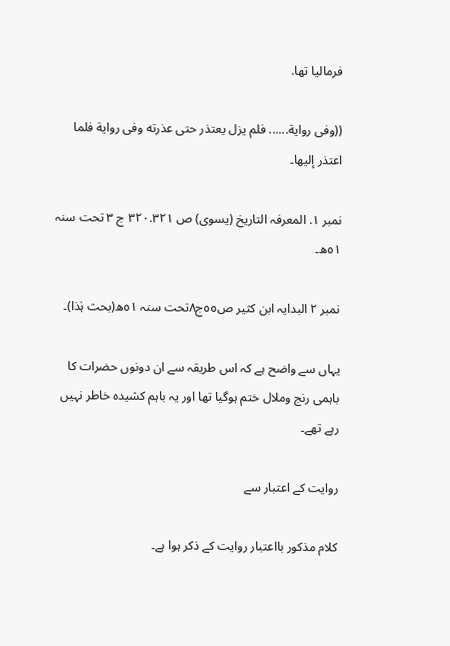فرمالیا تھا.

((وفى رواية...... فلم يزل يعتذر حتى عذرته وفى رواية فلما اعتذر إليها۔

نمبر ١. المعرفہ التاريخ (یسوی) ص ٣٢٠.٣٢١ ج ٣ تحت سنہ ٥١ھ۔

نمبر ٢ البدایہ ابن کثیر ص٥٥ج٨تحت سنہ ٥١ھ(بحث ہٰذا)۔

یہاں سے واضح ہے کہ اس طریقہ سے ان دونوں حضرات کا باہمی رنج وملال ختم ہوگیا تھا اور یہ باہم کشیدہ خاطر نہیں رہے تھے۔

روایت کے اعتبار سے

کلام مذکور بااعتبار روایت کے ذکر ہوا ہے۔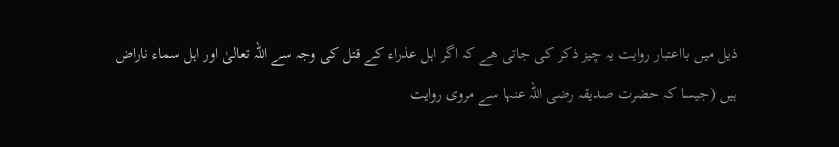ذیل میں بااعتبار روایت یہ چیز ذکر کی جاتی ھے کہ اگر اہل عذراء کے قتل کی وجہ سے اللہ تعالیٰ اور اہل سماء ناراض ہیں (جیسا کہ حضرت صدیقہ رضی اللہ عنہا سے مروی روایت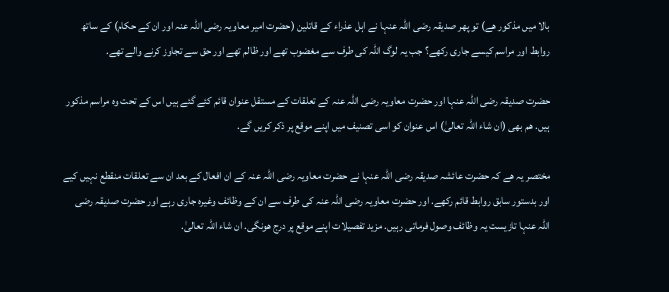بالا میں مذکور ھے) تو پھر صدیقہ رضی اللہ عنہا نے اہل عذراء کے قاتلین (حضرت امیر معاویہ رضی اللہ عنہ اور ان کے حکام) کے ساتھ روابط اور مراسم کیسے جاری رکھے؟ جب یہ لوگ اللہ کی طرف سے مغضوب تھے اور ظالم تھے اور حق سے تجاوز کرنے والے تھے.

حضرت صدیقہ رضی اللہ عنہا اور حضرت معاویہ رضی اللہ عنہ کے تعلقات کے مستقل عنوان قائم کئے گئے ہیں اس کے تحت وہ مراسم مذکور ہیں. ھم بھی (ان شاء اللہ تعالیٰ) اس عنوان کو اسی تصنیف میں اپنے موقع پر ذکر کریں گے.

مختصر یہ ھے کہ حضرت عائشہ صدیقہ رضی اللہ عنہا نے حضرت معاویہ رضی اللہ عنہ کے ان افعال کے بعد ان سے تعلقات منقطع نہیں کیے اور بدستور سابق روابط قائم رکھے. اور حضرت معاویہ رضی اللہ عنہ کی طرف سے ان کے وظائف وغیرہ جاری رہے اور حضرت صدیقہ رضی اللہ عنہا تازیست یہ وظائف وصول فرماتی رہیں. مزید تفصیلات اپنے موقع پر درج ھونگی. ان شاء اللہ تعالیٰ.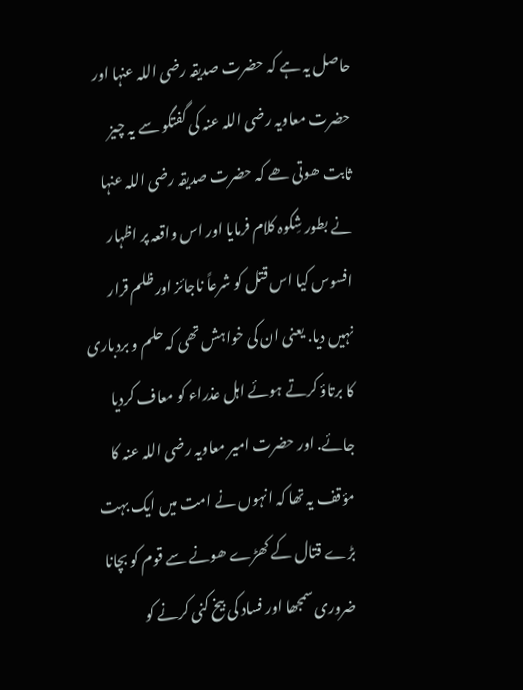حاصل یہ ہے کہ حضرت صدیقہ رضی اللہ عنہا اور حضرت معاویہ رضی اللہ عنہ کی گفتگو سے یہ چیز ثابت ھوتی ھے کہ حضرت صدیقہ رضی اللہ عنہا نے بطور شِکوہ کلام فرمایا اور اس واقعہ پر اظہار افسوس کیا اس قتل کو شرعاً ناجائز اور ظلم قرار نہیں دیا. یعنی ان کی خواہش تھی کہ حلم و بردباری کا برتاؤ کرتے ہوئے اہل عذراء کو معاف کردیا جائے. اور حضرت امیر معاویہ رضی اللہ عنہ کا مؤقف یہ تھا کہ انہوں نے امت میں ایک بہت بڑے قتال کے کھڑے ھونے سے قوم کو بچانا ضروری سمجھا اور فساد کی بیخ کنی کرنے کو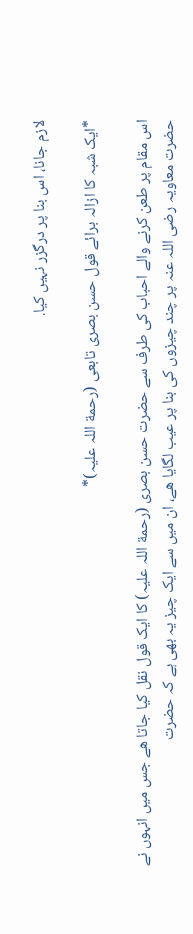لازم جانا، اس بنا پر درگزر نہیں کیا.

*ایک شبہ کا ازالہ برائے قول حسن بصری تابعی (رحمة اللہ علیہ)*

اس مقام پر طعن کرنے والے احباب کی طرف سے حضرت حسن بصری (رحمة اللہ علیہ) کا ایک قول نقل کیا جاتا ھے جس میں انہوں نے حضرت معاویہ رضی اللہ عنہ پر چند چیزوں کی بنا پر عیب لگایا ھے، ان میں سے ایک چیز یہ بھی ہے کہ حضرت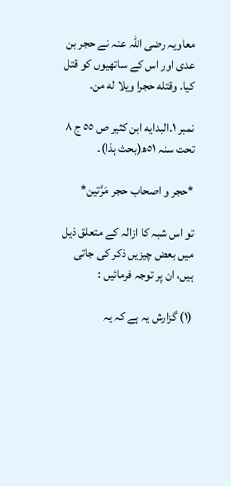معاویہ رضی اللہ عنہ نے حجر بن عدی اور اس کے ساتھیوں کو قتل کیا. وقتله حجرا ويلا له من.

نمبر ١.البدايه ابن كثير ص ٥٥ ج ٨ تحت سنہ ٥١ھ(بحث ہذا)۔

*حجر و اصحاب حجر مَرَّتين*

تو اس شبہ کا ازالہ کے متعلق ذیل میں بعض چیزیں ذکر کی جاتی ہیں، ان پر توجہ فرمائیں :

(١) گزارش یہ ہے کہ یہ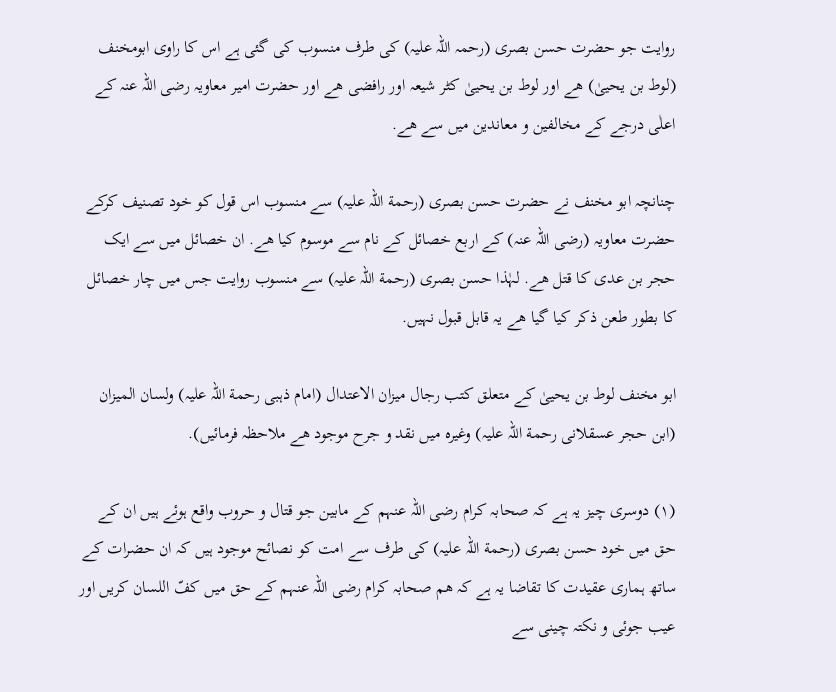روایت جو حضرت حسن بصری (رحمہ اللہ علیہ) کی طرف منسوب کی گئی ہے اس کا راوی ابومخنف (لوط بن یحییٰ) ھے اور لوط بن یحییٰ کٹر شیعہ اور رافضی ھے اور حضرت امیر معاویہ رضی اللہ عنہ کے اعلٰی درجے کے مخالفین و معاندین میں سے ھے.

چنانچہ ابو مخنف نے حضرت حسن بصری (رحمة اللہ علیہ) سے منسوب اس قول کو خود تصنیف کرکے حضرت معاویہ (رضی اللہ عنہ) کے اربع خصائل کے نام سے موسوم کیا ھے. ان خصائل میں سے ایک حجر بن عدی کا قتل ھے. لہٰذا حسن بصری (رحمة اللہ علیہ) سے منسوب روایت جس میں چار خصائل کا بطور طعن ذکر کیا گیا ھے یہ قابل قبول نہیں.

ابو مخنف لوط بن یحییٰ کے متعلق کتب رجال میزان الاعتدال (امام ذہبی رحمة اللہ علیہ) ولسان المیزان (ابن حجر عسقلانی رحمة اللہ علیہ) وغیرہ میں نقد و جرح موجود ھے ملاحظہ فرمائیں).

(١) دوسری چیز یہ ہے کہ صحابہ کرام رضی اللہ عنہم کے مابین جو قتال و حروب واقع ہوئے ہیں ان کے حق میں خود حسن بصری (رحمة اللہ علیہ) کی طرف سے امت کو نصائح موجود ہیں کہ ان حضرات کے ساتھ ہماری عقیدت کا تقاضا یہ ہے کہ ھم صحابہ کرام رضی اللہ عنہم کے حق میں کفّ اللسان کریں اور عیب جوئی و نکتہ چینی سے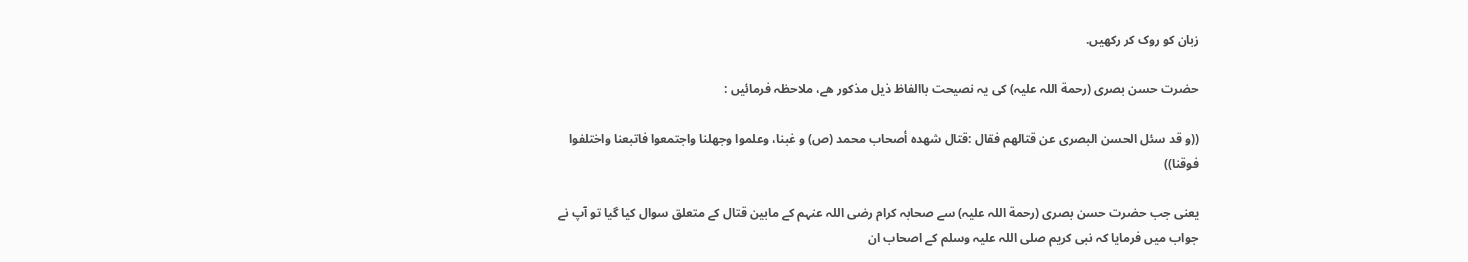زبان کو روک کر رکھیں.

حضرت حسن بصری (رحمة اللہ علیہ) کی یہ نصیحت باالفاظ ذیل مذکور ھے، ملاحظہ فرمائیں :

((و قد سئل الحسن البصرى عن قتالهم فقال :قتال شهده أصحاب محمد (ص) و غبنا، وعلموا وجهلنا واجتمعوا فاتبعنا واختلفوا فوقنا))

یعنی جب حضرت حسن بصری (رحمة اللہ علیہ) سے صحابہ کرام رضی اللہ عنہم کے مابین قتال کے متعلق سوال کیا گیا تو آپ نے جواب میں فرمایا کہ نبی کریم صلی اللہ علیہ وسلم کے اصحاب ان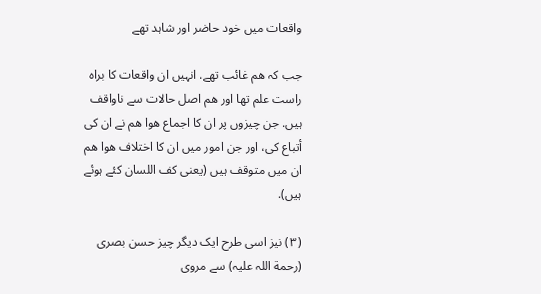واقعات میں خود حاضر اور شاہد تھے

جب کہ ھم غائب تھے. انہیں ان واقعات کا براہ راست علم تھا اور ھم اصل حالات سے ناواقف ہیں. جن چیزوں پر ان کا اجماع ھوا ھم نے ان کی أتباع کی، اور جن امور میں ان کا اختلاف ھوا ھم ان میں متوقف ہیں (یعنی کف اللسان کئے ہوئے ہیں).

(٣) نیز اسی طرح ایک دیگر چیز حسن بصری (رحمة اللہ علیہ) سے مروی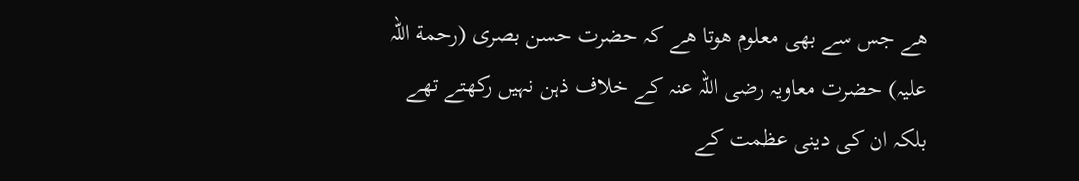ھے جس سے بھی معلوم ھوتا ھے کہ حضرت حسن بصری (رحمة اللہ علیہ) حضرت معاویہ رضی اللہ عنہ کے خلاف ذہن نہیں رکھتے تھے بلکہ ان کی دینی عظمت کے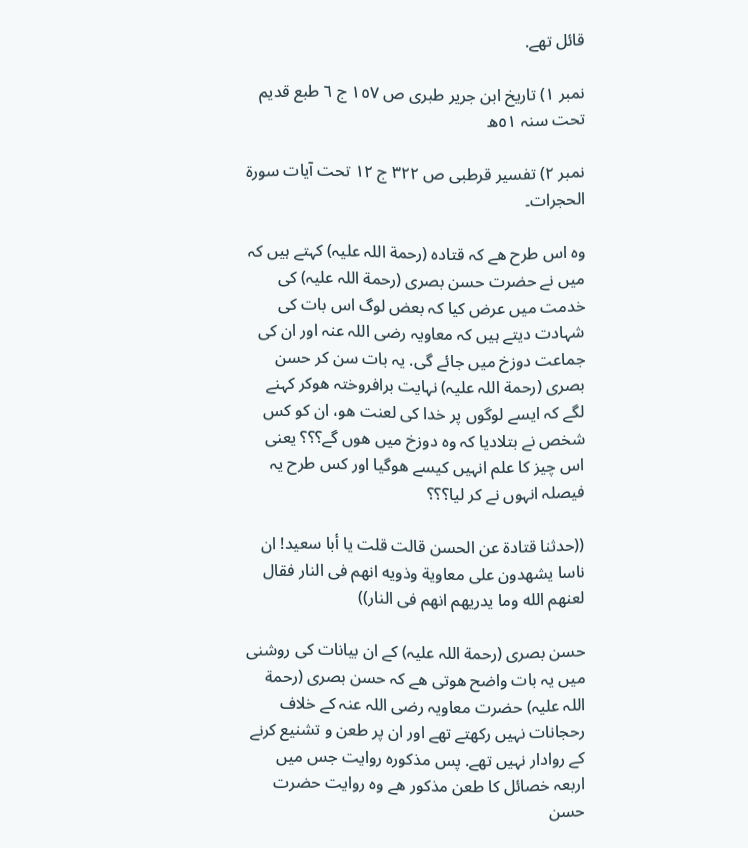قائل تھے.

نمبر ١) تاریخ ابن جریر طبری ص ١٥٧ ج ٦ طبع قدیم تحت سنہ ٥١ھ

نمبر ٢) تفسیر قرطبی ص ٣٢٢ ج ١٢ تحت آیات سورة الحجرات۔

وہ اس طرح ھے کہ قتادہ (رحمة اللہ علیہ) کہتے ہیں کہ میں نے حضرت حسن بصری (رحمة اللہ علیہ) کی خدمت میں عرض کیا کہ بعض لوگ اس بات کی شہادت دیتے ہیں کہ معاویہ رضی اللہ عنہ اور ان کی جماعت دوزخ میں جائے گی. یہ بات سن کر حسن بصری (رحمة اللہ علیہ) نہایت برافروختہ ھوکر کہنے لگے کہ ایسے لوگوں پر خدا کی لعنت ھو، ان کو کس شخص نے بتلادیا کہ وہ دوزخ میں ھوں گے؟؟؟ یعنی اس چیز کا علم انہیں کیسے ھوگیا اور کس طرح یہ فیصلہ انہوں نے کر لیا؟؟؟

((حدثنا قتادة عن الحسن قالت قلت يا أبا سعيد! ان ناسا يشهدون على معاوية وذويه انهم فى النار فقال لعنهم الله وما يدريهم انهم فى النار))

حسن بصری (رحمة اللہ علیہ) کے ان بیانات کی روشنی میں یہ بات واضح ھوتی ھے کہ حسن بصری (رحمة اللہ علیہ) حضرت معاویہ رضی اللہ عنہ کے خلاف رحجانات نہیں رکھتے تھے اور ان پر طعن و تشنیع کرنے کے روادار نہیں تھے. پس مذکورہ روایت جس میں اربعہ خصائل کا طعن مذکور ھے وہ روایت حضرت حسن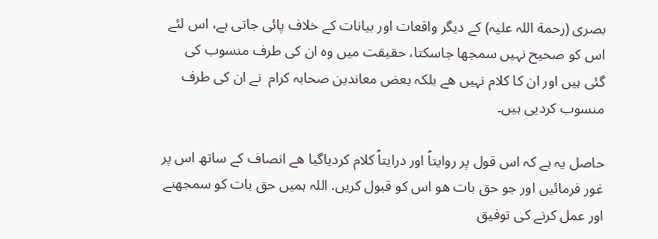بصری (رحمة اللہ علیہ) کے دیگر واقعات اور بیانات کے خلاف پائی جاتی ہے، اس لئے اس کو صحیح نہیں سمجھا جاسکتا، حقیقت میں وہ ان کی طرف منسوب کی گئی ہیں اور ان کا کلام نہیں ھے بلکہ بعض معاندین صحابہ کرام  نے ان کی طرف منسوب کردیی ہیں۔

حاصل یہ ہے کہ اس قول پر روایتاً اور درایتاً کلام کردیاگیا ھے انصاف کے ساتھ اس پر غور فرمائیں اور جو حق بات ھو اس کو قبول کریں. اللہ ہمیں حق بات کو سمجھنے اور عمل کرنے کی توفیق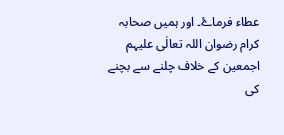عطاء فرماۓ۔ اور ہمیں صحابہ کرام رضوان اللہ تعالٰی علیہم اجمعین کے خلاف چلنے سے بچنے کی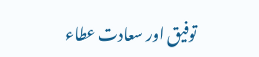توفیق اور سعادت عطاء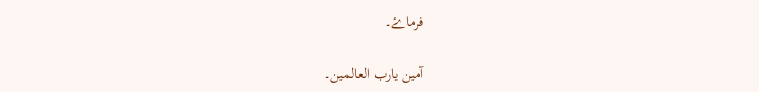فرماۓ۔

آمین یارب العالمین۔